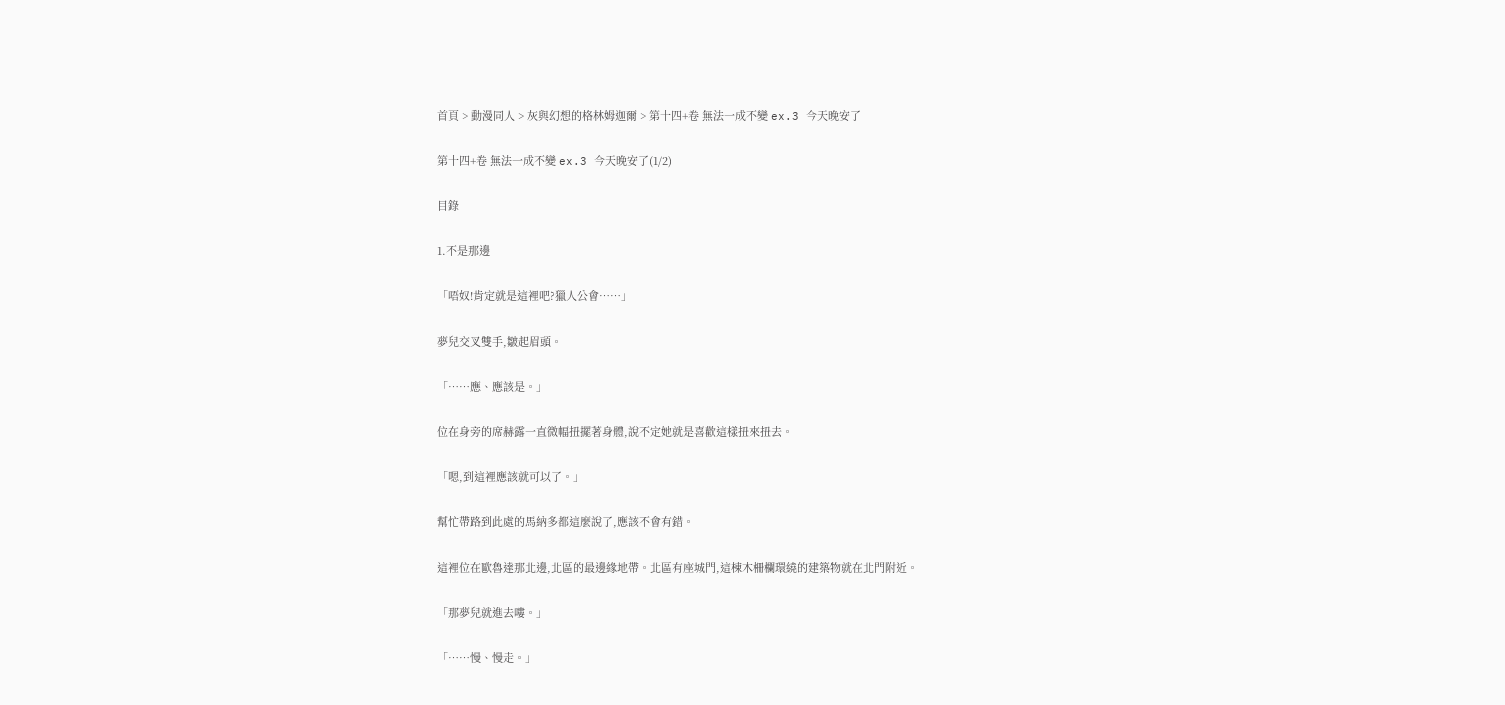首頁 > 動漫同人 > 灰與幻想的格林姆迦爾 > 第十四+卷 無法一成不變 ex.3 今天晚安了

第十四+卷 無法一成不變 ex.3 今天晚安了(1/2)

目錄

1.不是那邊

「唔奴!肯定就是這裡吧?獵人公會……」

夢兒交叉雙手,皺起眉頭。

「……應、應該是。」

位在身旁的席赫露一直微幅扭擺著身體,說不定她就是喜歡這樣扭來扭去。

「嗯,到這裡應該就可以了。」

幫忙帶路到此處的馬納多都這麼說了,應該不會有錯。

這裡位在歐魯達那北邊,北區的最邊緣地帶。北區有座城門,這棟木柵欄環繞的建築物就在北門附近。

「那夢兒就進去嘍。」

「……慢、慢走。」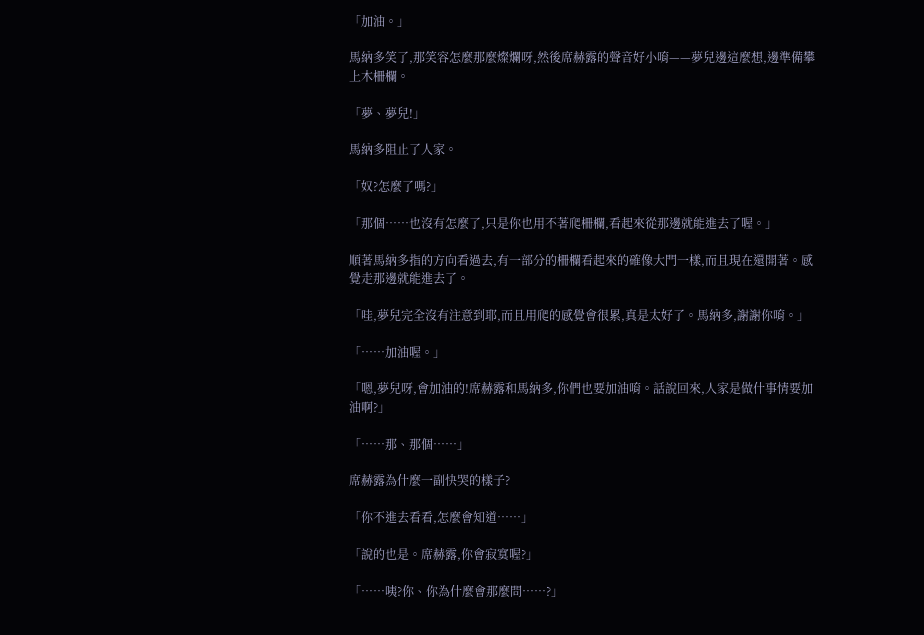「加油。」

馬納多笑了,那笑容怎麼那麼燦爛呀,然後席赫露的聲音好小唷——夢兒邊這麼想,邊準備攀上木柵欄。

「夢、夢兒!」

馬納多阻止了人家。

「奴?怎麼了嗎?」

「那個……也沒有怎麼了,只是你也用不著爬柵欄,看起來從那邊就能進去了喔。」

順著馬納多指的方向看過去,有一部分的柵欄看起來的確像大門一樣,而且現在還開著。感覺走那邊就能進去了。

「哇,夢兒完全沒有注意到耶,而且用爬的感覺會很累,真是太好了。馬納多,謝謝你唷。」

「……加油喔。」

「嗯,夢兒呀,會加油的!席赫露和馬納多,你們也要加油唷。話說回來,人家是做什事情要加油啊?」

「……那、那個……」

席赫露為什麼一副快哭的樣子?

「你不進去看看,怎麼會知道……」

「說的也是。席赫露,你會寂寞喔?」

「……咦?你、你為什麼會那麼問……?」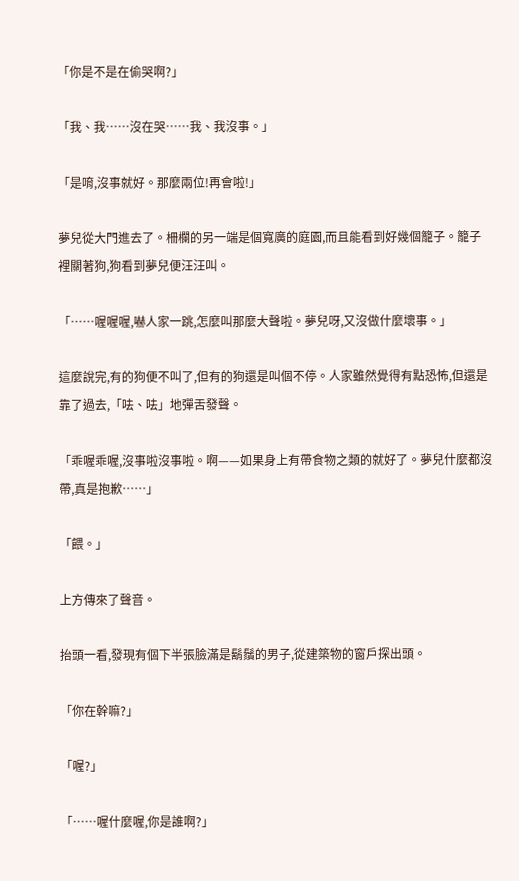「你是不是在偷哭啊?」

「我、我……沒在哭……我、我沒事。」

「是唷,沒事就好。那麼兩位!再會啦!」

夢兒從大門進去了。柵欄的另一端是個寬廣的庭園,而且能看到好幾個籠子。籠子裡關著狗,狗看到夢兒便汪汪叫。

「……喔喔喔,嚇人家一跳,怎麼叫那麼大聲啦。夢兒呀,又沒做什麼壞事。」

這麼說完,有的狗便不叫了,但有的狗還是叫個不停。人家雖然覺得有點恐怖,但還是靠了過去,「呿、呿」地彈舌發聲。

「乖喔乖喔,沒事啦沒事啦。啊——如果身上有帶食物之類的就好了。夢兒什麼都沒帶,真是抱歉……」

「餵。」

上方傳來了聲音。

抬頭一看,發現有個下半張臉滿是鬍鬚的男子,從建築物的窗戶探出頭。

「你在幹嘛?」

「喔?」

「……喔什麼喔,你是誰啊?」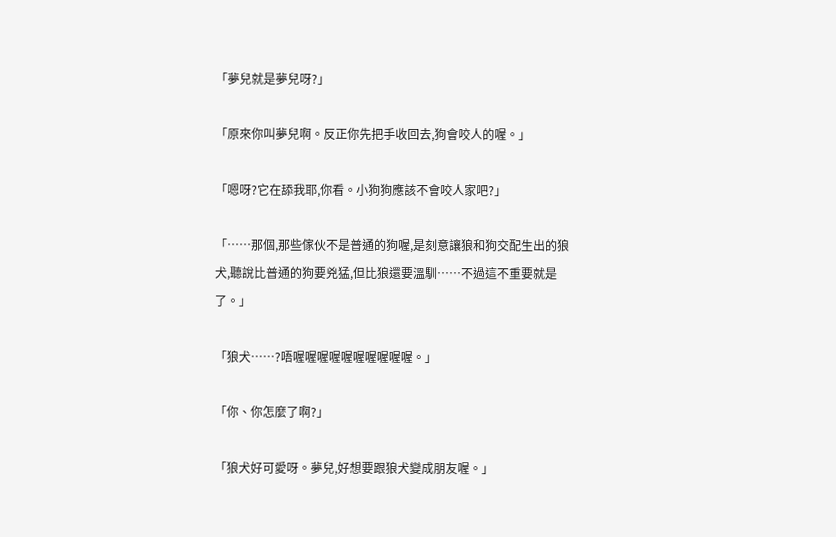「夢兒就是夢兒呀?」

「原來你叫夢兒啊。反正你先把手收回去,狗會咬人的喔。」

「嗯呀?它在舔我耶,你看。小狗狗應該不會咬人家吧?」

「……那個,那些傢伙不是普通的狗喔,是刻意讓狼和狗交配生出的狼犬,聽說比普通的狗要兇猛,但比狼還要溫馴……不過這不重要就是了。」

「狼犬……?唔喔喔喔喔喔喔喔喔喔喔。」

「你、你怎麼了啊?」

「狼犬好可愛呀。夢兒,好想要跟狼犬變成朋友喔。」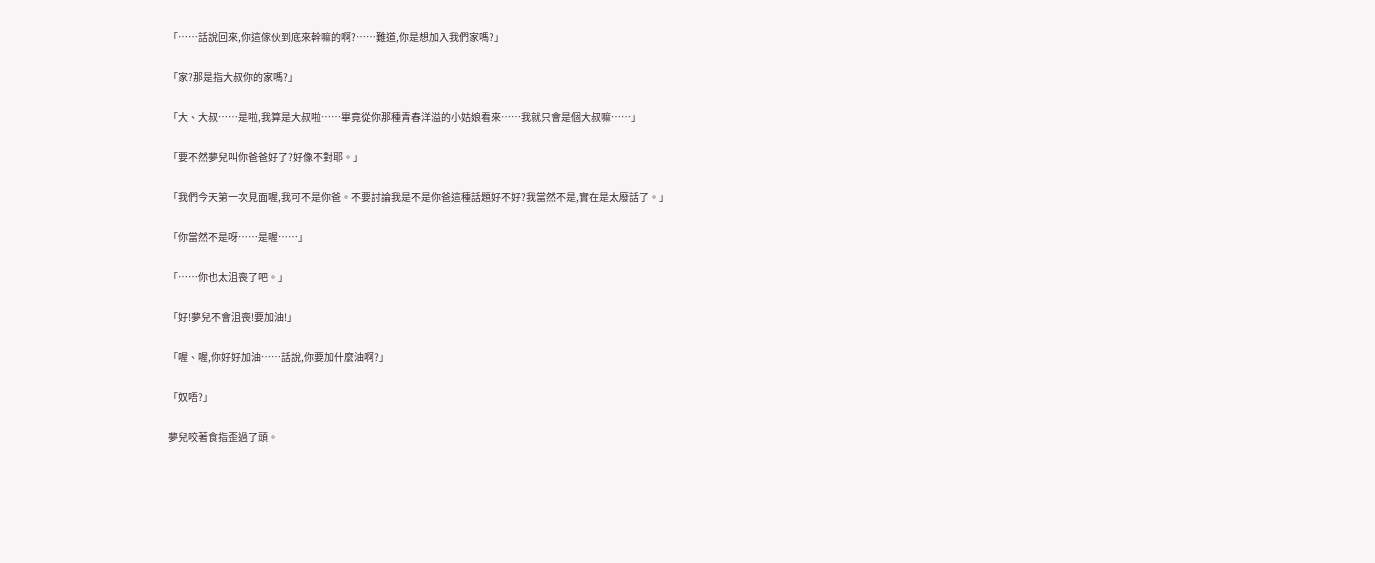「……話說回來,你這傢伙到底來幹嘛的啊?……難道,你是想加入我們家嗎?」

「家?那是指大叔你的家嗎?」

「大、大叔……是啦,我算是大叔啦……畢竟從你那種青春洋溢的小姑娘看來……我就只會是個大叔嘛……」

「要不然夢兒叫你爸爸好了?好像不對耶。」

「我們今天第一次見面喔,我可不是你爸。不要討論我是不是你爸這種話題好不好?我當然不是,實在是太廢話了。」

「你當然不是呀……是喔……」

「……你也太沮喪了吧。」

「好!夢兒不會沮喪!要加油!」

「喔、喔,你好好加油……話說,你要加什麼油啊?」

「奴唔?」

夢兒咬著食指歪過了頭。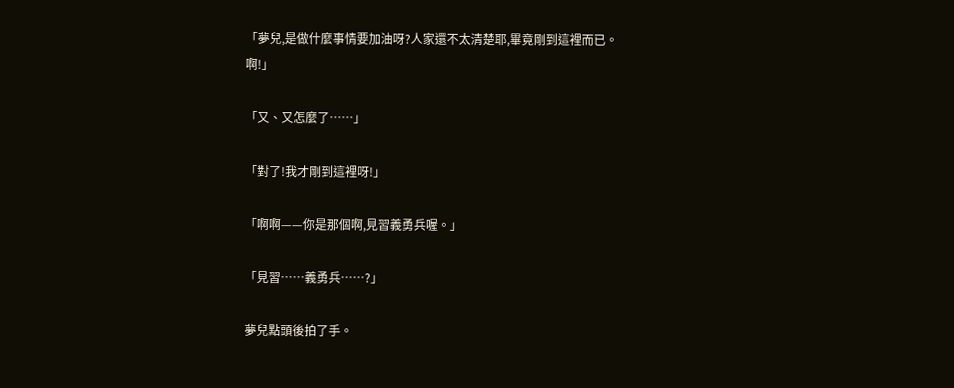「夢兒,是做什麼事情要加油呀?人家還不太清楚耶,畢竟剛到這裡而已。啊!」

「又、又怎麼了……」

「對了!我才剛到這裡呀!」

「啊啊——你是那個啊,見習義勇兵喔。」

「見習……義勇兵……?」

夢兒點頭後拍了手。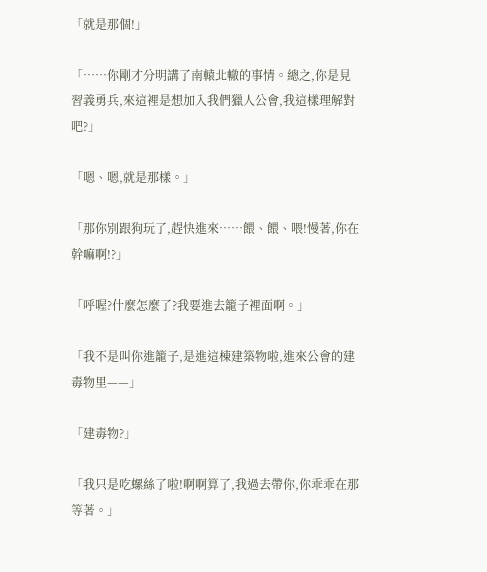「就是那個!」

「……你剛才分明講了南轅北轍的事情。總之,你是見習義勇兵,來這裡是想加入我們獵人公會,我這樣理解對吧?」

「嗯、嗯,就是那樣。」

「那你別跟狗玩了,趕快進來……餵、餵、喂!慢著,你在幹嘛啊!?」

「呼喔?什麼怎麼了?我要進去籠子裡面啊。」

「我不是叫你進籠子,是進這棟建築物啦,進來公會的建毒物里——」

「建毒物?」

「我只是吃螺絲了啦!啊啊算了,我過去帶你,你乖乖在那等著。」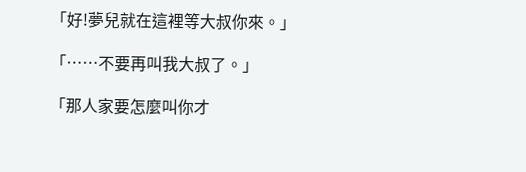「好!夢兒就在這裡等大叔你來。」

「……不要再叫我大叔了。」

「那人家要怎麼叫你才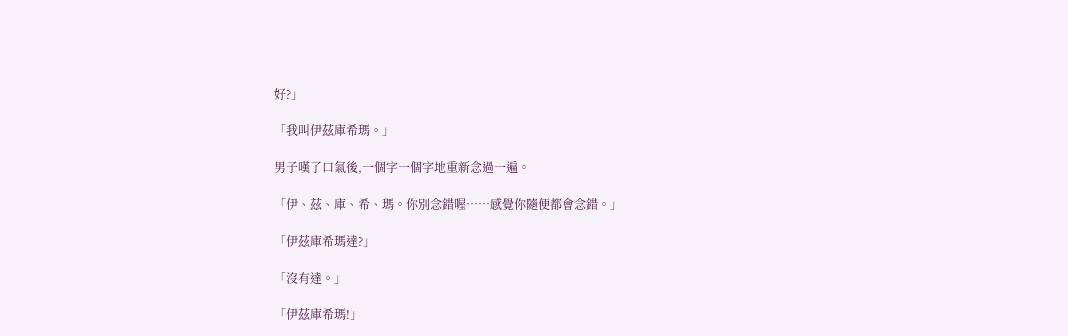好?」

「我叫伊茲庫希瑪。」

男子嘆了口氣後,一個字一個字地重新念過一遍。

「伊、茲、庫、希、瑪。你別念錯喔……感覺你隨便都會念錯。」

「伊茲庫希瑪達?」

「沒有達。」

「伊茲庫希瑪!」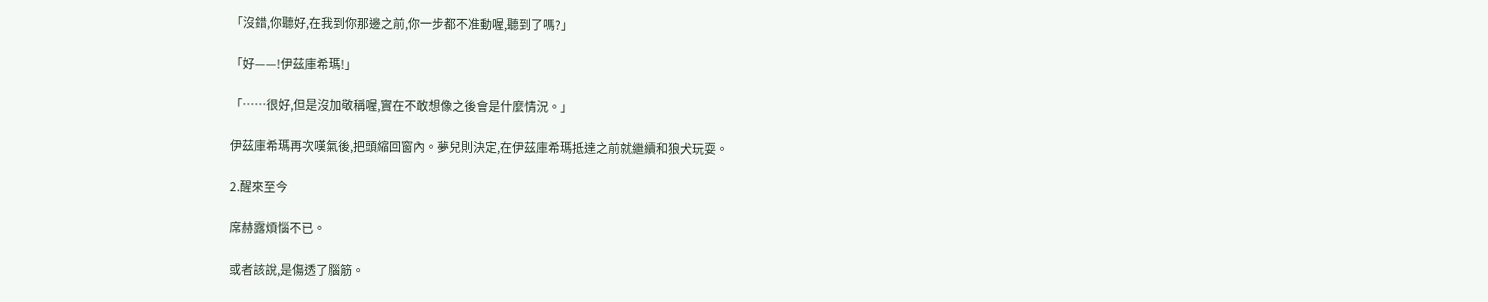「沒錯,你聽好,在我到你那邊之前,你一步都不准動喔,聽到了嗎?」

「好——!伊茲庫希瑪!」

「……很好,但是沒加敬稱喔,實在不敢想像之後會是什麼情況。」

伊茲庫希瑪再次嘆氣後,把頭縮回窗內。夢兒則決定,在伊茲庫希瑪抵達之前就繼續和狼犬玩耍。

2.醒來至今

席赫露煩惱不已。

或者該說,是傷透了腦筋。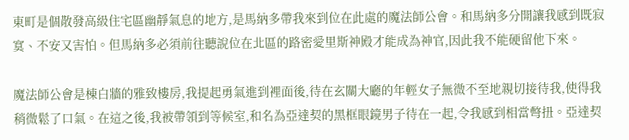東町是個散發高級住宅區幽靜氣息的地方,是馬納多帶我來到位在此處的魔法師公會。和馬納多分開讓我感到既寂寞、不安又害怕。但馬納多必須前往聽說位在北區的路密愛里斯神殿才能成為神官,因此我不能硬留他下來。

魔法師公會是棟白牆的雅致樓房,我提起勇氣進到裡面後,待在玄關大廳的年輕女子無微不至地親切接待我,使得我稍微鬆了口氣。在這之後,我被帶領到等候室,和名為亞達契的黑框眼鏡男子待在一起,令我感到相當彆扭。亞達契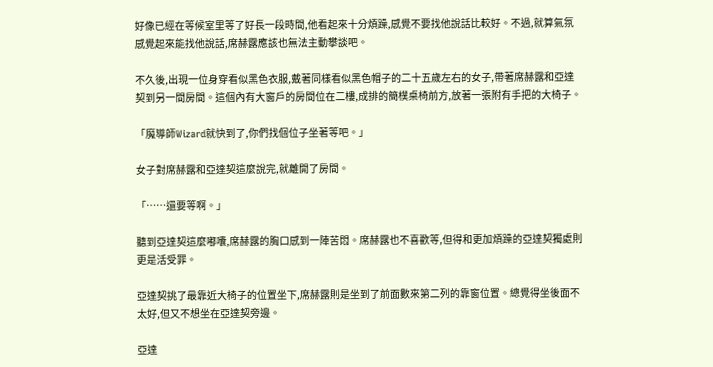好像已經在等候室里等了好長一段時間,他看起來十分煩躁,感覺不要找他說話比較好。不過,就算氣氛感覺起來能找他說話,席赫露應該也無法主動攀談吧。

不久後,出現一位身穿看似黑色衣服,戴著同樣看似黑色帽子的二十五歲左右的女子,帶著席赫露和亞達契到另一間房間。這個內有大窗戶的房間位在二樓,成排的簡樸桌椅前方,放著一張附有手把的大椅子。

「魔導師Wizard就快到了,你們找個位子坐著等吧。」

女子對席赫露和亞達契這麼說完,就離開了房間。

「……還要等啊。」

聽到亞達契這麼嘟囔,席赫露的胸口感到一陣苦悶。席赫露也不喜歡等,但得和更加煩躁的亞達契獨處則更是活受罪。

亞達契挑了最靠近大椅子的位置坐下,席赫露則是坐到了前面數來第二列的靠窗位置。總覺得坐後面不太好,但又不想坐在亞達契旁邊。

亞達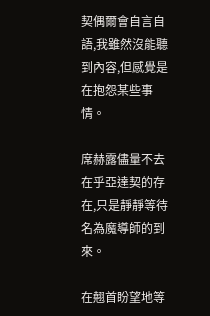契偶爾會自言自語,我雖然沒能聽到內容,但感覺是在抱怨某些事情。

席赫露儘量不去在乎亞達契的存在,只是靜靜等待名為魔導師的到來。

在翹首盼望地等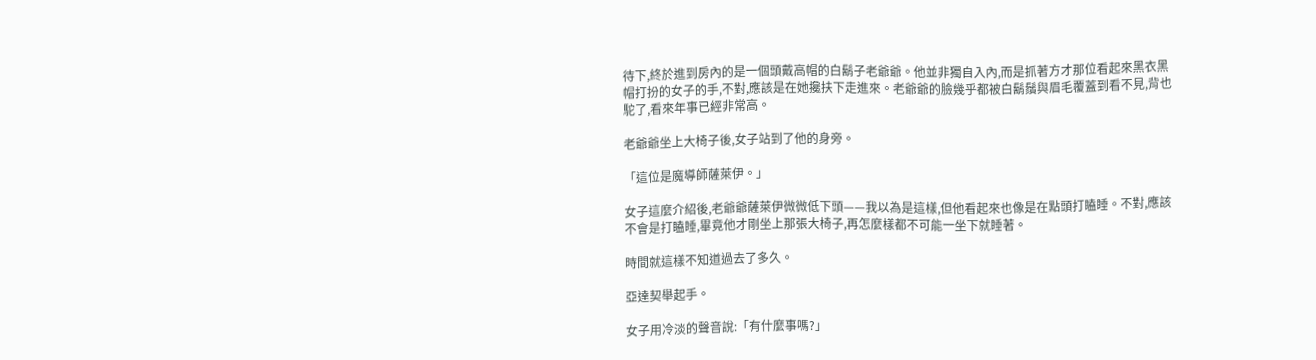待下,終於進到房內的是一個頭戴高帽的白鬍子老爺爺。他並非獨自入內,而是抓著方才那位看起來黑衣黑帽打扮的女子的手,不對,應該是在她攙扶下走進來。老爺爺的臉幾乎都被白鬍鬚與眉毛覆蓋到看不見,背也駝了,看來年事已經非常高。

老爺爺坐上大椅子後,女子站到了他的身旁。

「這位是魔導師薩萊伊。」

女子這麼介紹後,老爺爺薩萊伊微微低下頭——我以為是這樣,但他看起來也像是在點頭打瞌睡。不對,應該不會是打瞌睡,畢竟他才剛坐上那張大椅子,再怎麼樣都不可能一坐下就睡著。

時間就這樣不知道過去了多久。

亞達契舉起手。

女子用冷淡的聲音說:「有什麼事嗎?」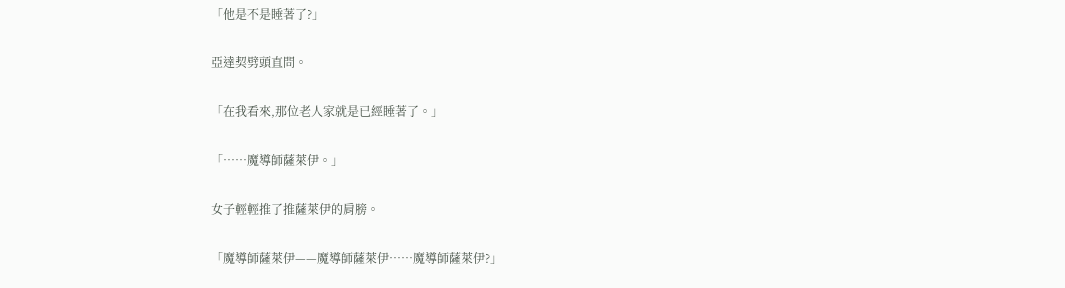「他是不是睡著了?」

亞達契劈頭直問。

「在我看來,那位老人家就是已經睡著了。」

「……魔導師薩萊伊。」

女子輕輕推了推薩萊伊的肩膀。

「魔導師薩萊伊——魔導師薩萊伊……魔導師薩萊伊?」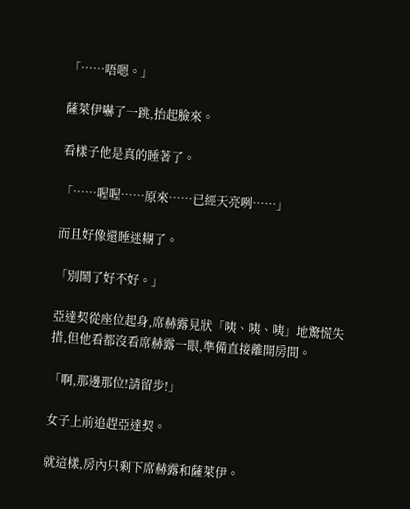「……唔嗯。」

薩萊伊嚇了一跳,抬起臉來。

看樣子他是真的睡著了。

「……喔喔……原來……已經天亮咧……」

而且好像還睡迷糊了。

「別鬧了好不好。」

亞達契從座位起身,席赫露見狀「咦、咦、咦」地驚慌失措,但他看都沒看席赫露一眼,準備直接離開房間。

「啊,那邊那位!請留步!」

女子上前追趕亞達契。

就這樣,房內只剩下席赫露和薩萊伊。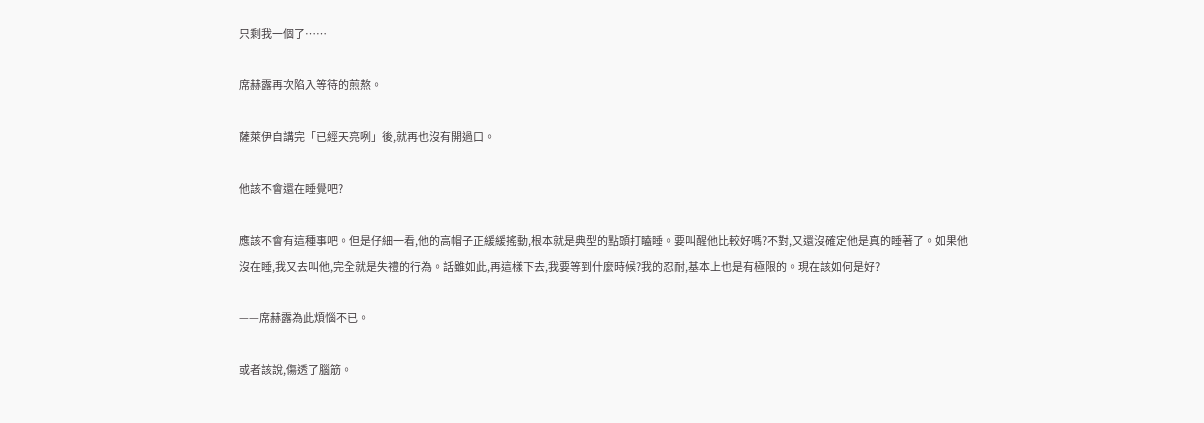只剩我一個了……

席赫露再次陷入等待的煎熬。

薩萊伊自講完「已經天亮咧」後,就再也沒有開過口。

他該不會還在睡覺吧?

應該不會有這種事吧。但是仔細一看,他的高帽子正緩緩搖動,根本就是典型的點頭打瞌睡。要叫醒他比較好嗎?不對,又還沒確定他是真的睡著了。如果他沒在睡,我又去叫他,完全就是失禮的行為。話雖如此,再這樣下去,我要等到什麼時候?我的忍耐,基本上也是有極限的。現在該如何是好?

——席赫露為此煩惱不已。

或者該說,傷透了腦筋。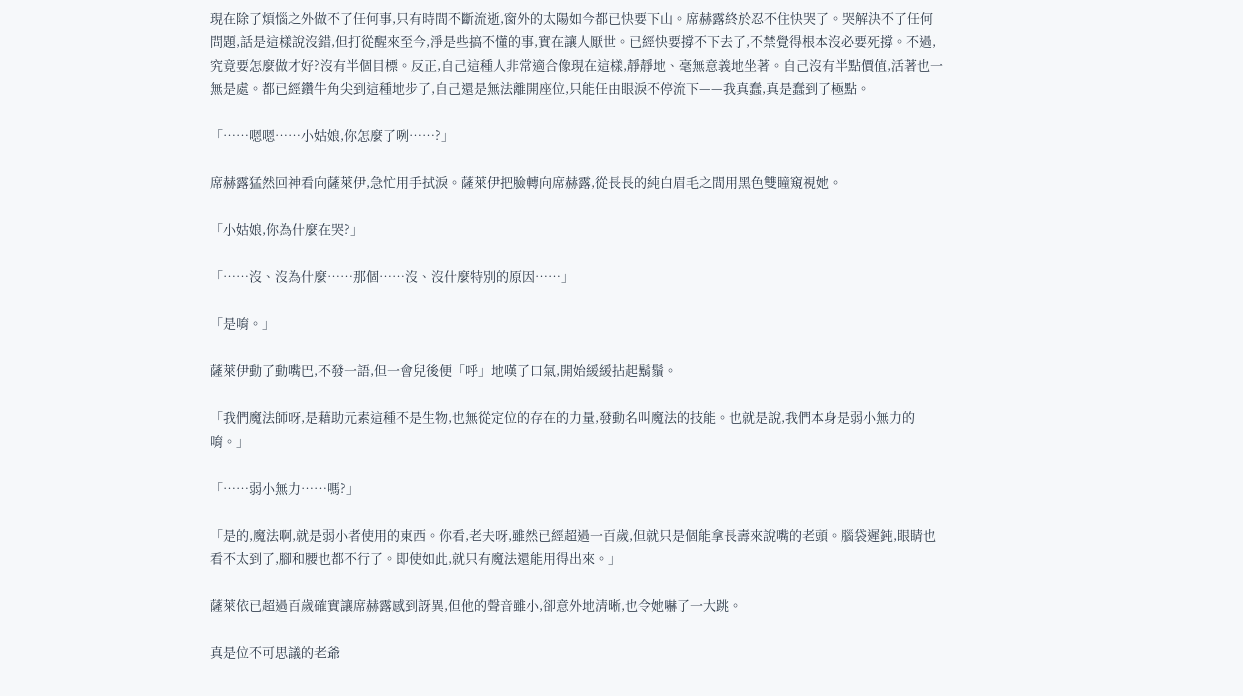現在除了煩惱之外做不了任何事,只有時間不斷流逝,窗外的太陽如今都已快要下山。席赫露終於忍不住快哭了。哭解決不了任何問題,話是這樣說沒錯,但打從醒來至今,淨是些搞不懂的事,實在讓人厭世。已經快要撐不下去了,不禁覺得根本沒必要死撐。不過,究竟要怎麼做才好?沒有半個目標。反正,自己這種人非常適合像現在這樣,靜靜地、毫無意義地坐著。自己沒有半點價值,活著也一無是處。都已經鑽牛角尖到這種地步了,自己還是無法離開座位,只能任由眼淚不停流下——我真蠢,真是蠢到了極點。

「……嗯嗯……小姑娘,你怎麼了咧……?」

席赫露猛然回神看向薩萊伊,急忙用手拭淚。薩萊伊把臉轉向席赫露,從長長的純白眉毛之間用黑色雙瞳窺視她。

「小姑娘,你為什麼在哭?」

「……沒、沒為什麼……那個……沒、沒什麼特別的原因……」

「是唷。」

薩萊伊動了動嘴巴,不發一語,但一會兒後便「呼」地嘆了口氣,開始緩緩拈起鬍鬚。

「我們魔法師呀,是藉助元素這種不是生物,也無從定位的存在的力量,發動名叫魔法的技能。也就是說,我們本身是弱小無力的唷。」

「……弱小無力……嗎?」

「是的,魔法啊,就是弱小者使用的東西。你看,老夫呀,雖然已經超過一百歲,但就只是個能拿長壽來說嘴的老頭。腦袋遲鈍,眼睛也看不太到了,腳和腰也都不行了。即使如此,就只有魔法還能用得出來。」

薩萊依已超過百歲確實讓席赫露感到訝異,但他的聲音雖小,卻意外地清晰,也令她嚇了一大跳。

真是位不可思議的老爺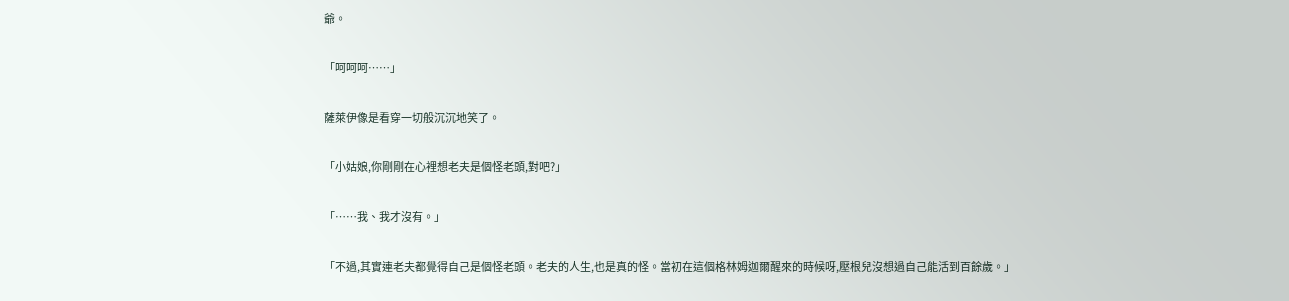爺。

「呵呵呵……」

薩萊伊像是看穿一切般沉沉地笑了。

「小姑娘,你剛剛在心裡想老夫是個怪老頭,對吧?」

「……我、我才沒有。」

「不過,其實連老夫都覺得自己是個怪老頭。老夫的人生,也是真的怪。當初在這個格林姆迦爾醒來的時候呀,壓根兒沒想過自己能活到百餘歲。」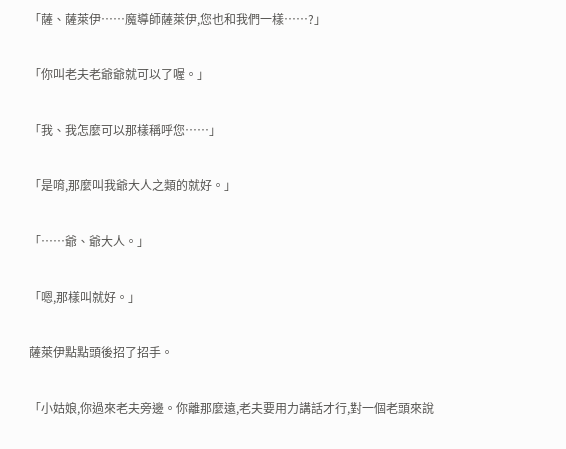「薩、薩萊伊……魔導師薩萊伊,您也和我們一樣……?」

「你叫老夫老爺爺就可以了喔。」

「我、我怎麼可以那樣稱呼您……」

「是唷,那麼叫我爺大人之類的就好。」

「……爺、爺大人。」

「嗯,那樣叫就好。」

薩萊伊點點頭後招了招手。

「小姑娘,你過來老夫旁邊。你離那麼遠,老夫要用力講話才行,對一個老頭來說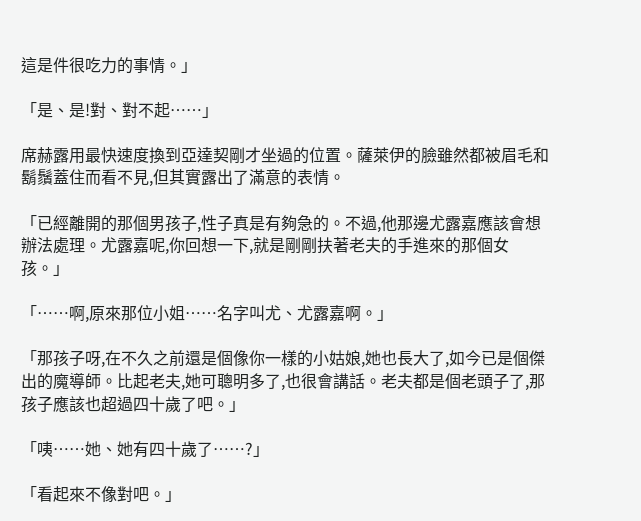這是件很吃力的事情。」

「是、是!對、對不起……」

席赫露用最快速度換到亞達契剛才坐過的位置。薩萊伊的臉雖然都被眉毛和鬍鬚蓋住而看不見,但其實露出了滿意的表情。

「已經離開的那個男孩子,性子真是有夠急的。不過,他那邊尤露嘉應該會想辦法處理。尤露嘉呢,你回想一下,就是剛剛扶著老夫的手進來的那個女孩。」

「……啊,原來那位小姐……名字叫尤、尤露嘉啊。」

「那孩子呀,在不久之前還是個像你一樣的小姑娘,她也長大了,如今已是個傑出的魔導師。比起老夫,她可聰明多了,也很會講話。老夫都是個老頭子了,那孩子應該也超過四十歲了吧。」

「咦……她、她有四十歲了……?」

「看起來不像對吧。」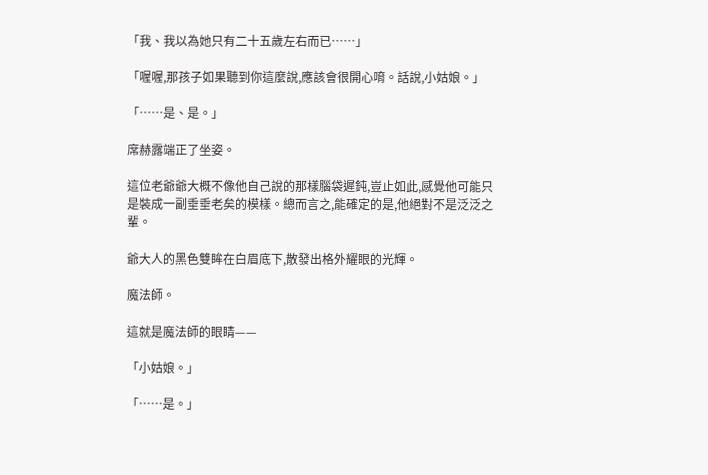「我、我以為她只有二十五歲左右而已……」

「喔喔,那孩子如果聽到你這麼說,應該會很開心唷。話說,小姑娘。」

「……是、是。」

席赫露端正了坐姿。

這位老爺爺大概不像他自己說的那樣腦袋遲鈍,豈止如此,感覺他可能只是裝成一副垂垂老矣的模樣。總而言之,能確定的是,他絕對不是泛泛之輩。

爺大人的黑色雙眸在白眉底下,散發出格外耀眼的光輝。

魔法師。

這就是魔法師的眼睛——

「小姑娘。」

「……是。」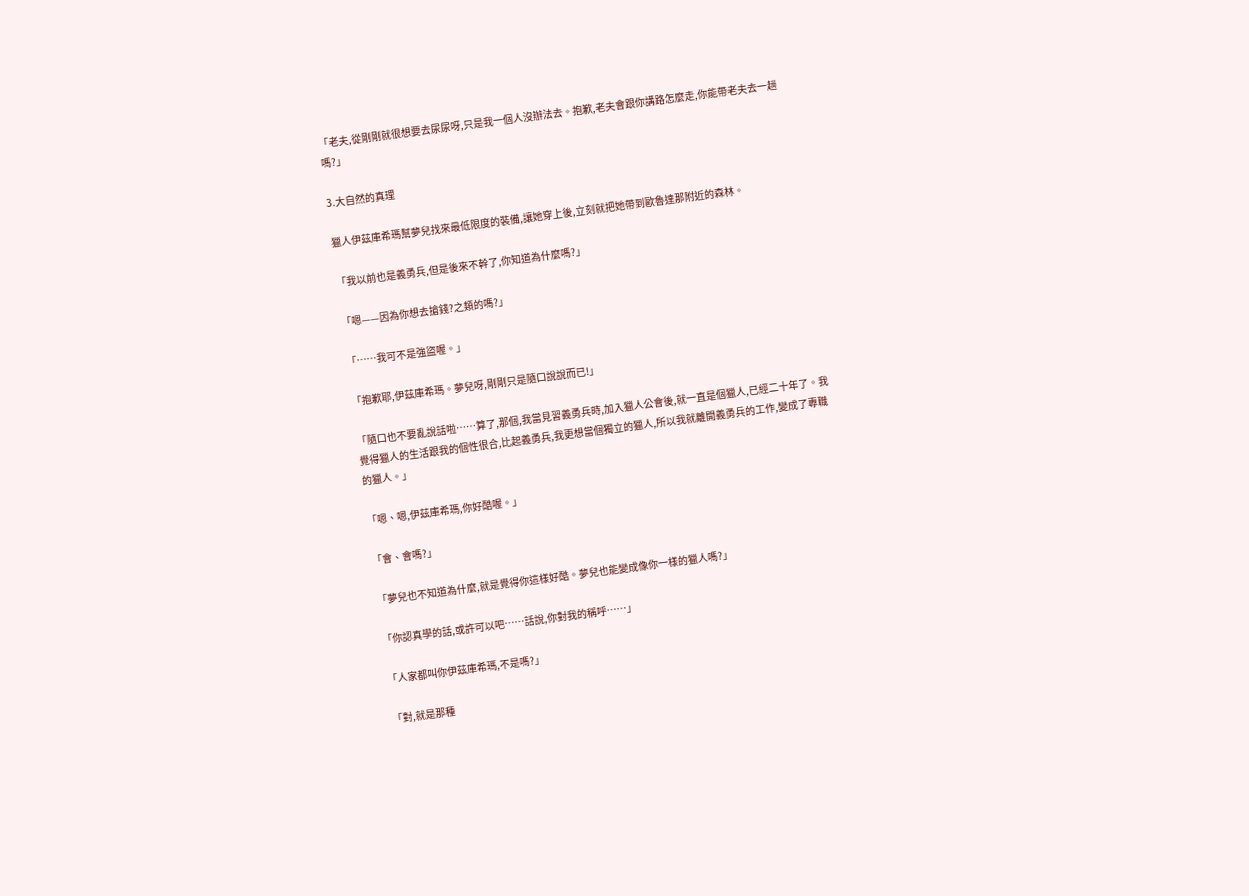「老夫,從剛剛就很想要去尿尿呀,只是我一個人沒辦法去。抱歉,老夫會跟你講路怎麼走,你能帶老夫去一趟嗎?」

3.大自然的真理

獵人伊茲庫希瑪幫夢兒找來最低限度的裝備,讓她穿上後,立刻就把她帶到歐魯達那附近的森林。

「我以前也是義勇兵,但是後來不幹了,你知道為什麼嗎?」

「嗯——因為你想去搶錢?之類的嗎?」

「……我可不是強盜喔。」

「抱歉耶,伊茲庫希瑪。夢兒呀,剛剛只是隨口說說而已!」

「隨口也不要亂說話啦……算了,那個,我當見習義勇兵時,加入獵人公會後,就一直是個獵人,已經二十年了。我覺得獵人的生活跟我的個性很合,比起義勇兵,我更想當個獨立的獵人,所以我就離開義勇兵的工作,變成了專職的獵人。」

「嗯、嗯,伊茲庫希瑪,你好酷喔。」

「會、會嗎?」

「夢兒也不知道為什麼,就是覺得你這樣好酷。夢兒也能變成像你一樣的獵人嗎?」

「你認真學的話,或許可以吧……話說,你對我的稱呼……」

「人家都叫你伊茲庫希瑪,不是嗎?」

「對,就是那種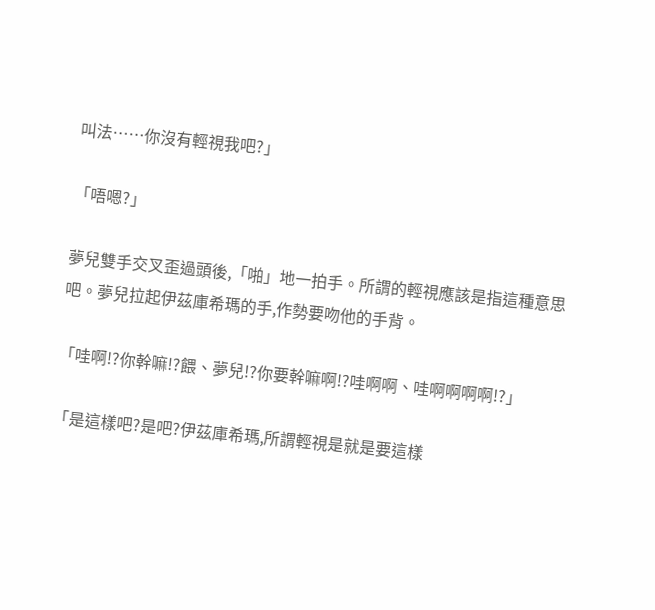叫法……你沒有輕視我吧?」

「唔嗯?」

夢兒雙手交叉歪過頭後,「啪」地一拍手。所謂的輕視應該是指這種意思吧。夢兒拉起伊茲庫希瑪的手,作勢要吻他的手背。

「哇啊!?你幹嘛!?餵、夢兒!?你要幹嘛啊!?哇啊啊、哇啊啊啊啊!?」

「是這樣吧?是吧?伊茲庫希瑪,所謂輕視是就是要這樣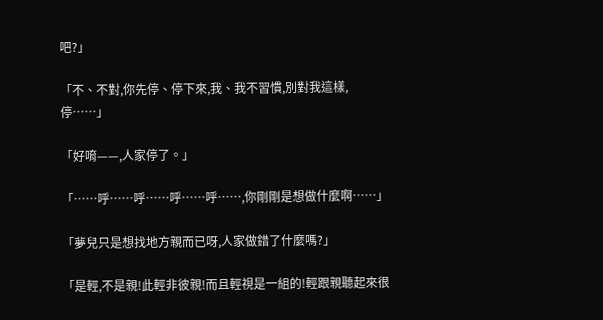吧?」

「不、不對,你先停、停下來,我、我不習慣,別對我這樣,停……」

「好唷——,人家停了。」

「……呼……呼……呼……呼……,你剛剛是想做什麼啊……」

「夢兒只是想找地方親而已呀,人家做錯了什麼嗎?」

「是輕,不是親!此輕非彼親!而且輕視是一組的!輕跟親聽起來很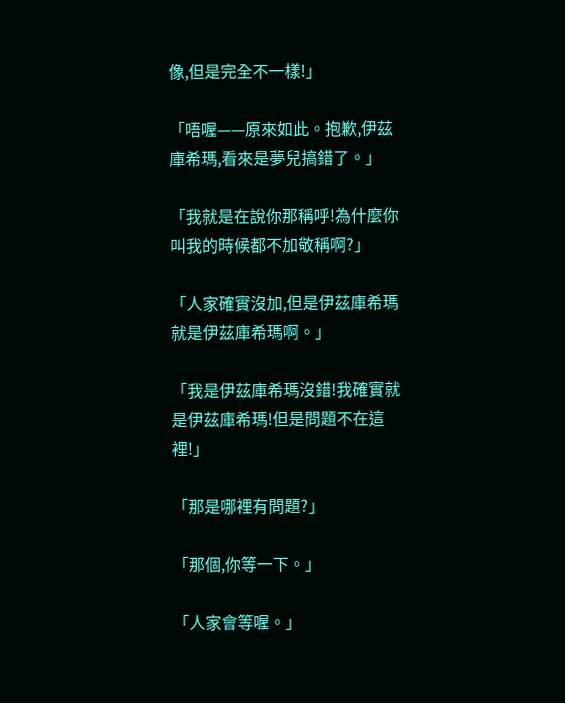像,但是完全不一樣!」

「唔喔——原來如此。抱歉,伊茲庫希瑪,看來是夢兒搞錯了。」

「我就是在說你那稱呼!為什麼你叫我的時候都不加敬稱啊?」

「人家確實沒加,但是伊茲庫希瑪就是伊茲庫希瑪啊。」

「我是伊茲庫希瑪沒錯!我確實就是伊茲庫希瑪!但是問題不在這裡!」

「那是哪裡有問題?」

「那個,你等一下。」

「人家會等喔。」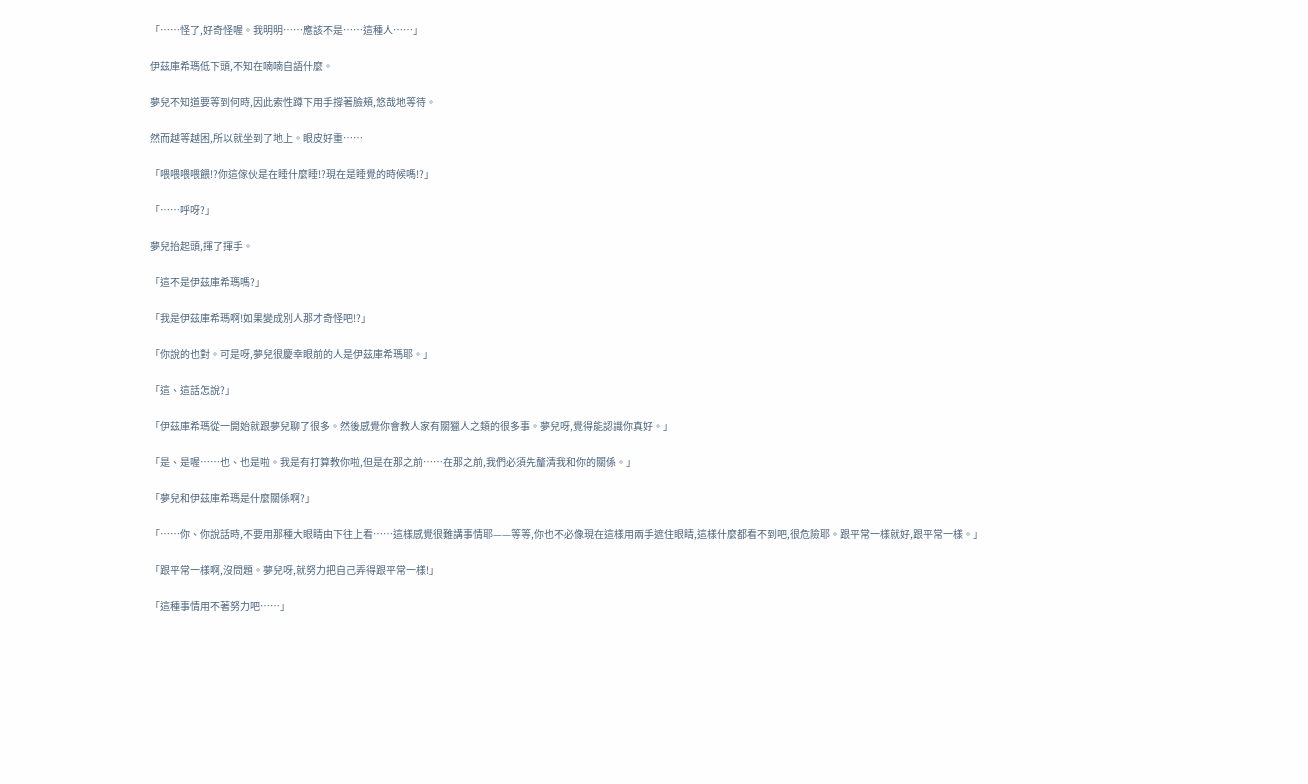「……怪了,好奇怪喔。我明明……應該不是……這種人……」

伊茲庫希瑪低下頭,不知在喃喃自語什麼。

夢兒不知道要等到何時,因此索性蹲下用手撐著臉頰,悠哉地等待。

然而越等越困,所以就坐到了地上。眼皮好重……

「喂喂喂喂餵!?你這傢伙是在睡什麼睡!?現在是睡覺的時候嗎!?」

「……呼呀?」

夢兒抬起頭,揮了揮手。

「這不是伊茲庫希瑪嗎?」

「我是伊茲庫希瑪啊!如果變成別人那才奇怪吧!?」

「你說的也對。可是呀,夢兒很慶幸眼前的人是伊茲庫希瑪耶。」

「這、這話怎說?」

「伊茲庫希瑪從一開始就跟夢兒聊了很多。然後感覺你會教人家有關獵人之類的很多事。夢兒呀,覺得能認識你真好。」

「是、是喔……也、也是啦。我是有打算教你啦,但是在那之前……在那之前,我們必須先釐清我和你的關係。」

「夢兒和伊茲庫希瑪是什麼關係啊?」

「……你、你說話時,不要用那種大眼睛由下往上看……這樣感覺很難講事情耶——等等,你也不必像現在這樣用兩手遮住眼睛,這樣什麼都看不到吧,很危險耶。跟平常一樣就好,跟平常一樣。」

「跟平常一樣啊,沒問題。夢兒呀,就努力把自己弄得跟平常一樣!」

「這種事情用不著努力吧……」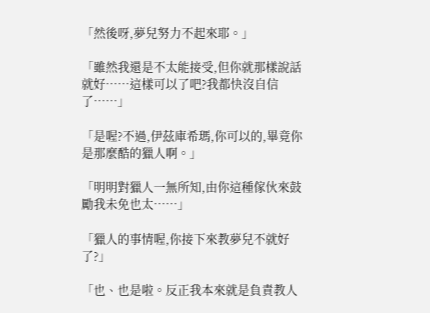「然後呀,夢兒努力不起來耶。」

「雖然我還是不太能接受,但你就那樣說話就好……這樣可以了吧?我都快沒自信了……」

「是喔?不過,伊茲庫希瑪,你可以的,畢竟你是那麼酷的獵人啊。」

「明明對獵人一無所知,由你這種傢伙來鼓勵我未免也太……」

「獵人的事情喔,你接下來教夢兒不就好了?」

「也、也是啦。反正我本來就是負責教人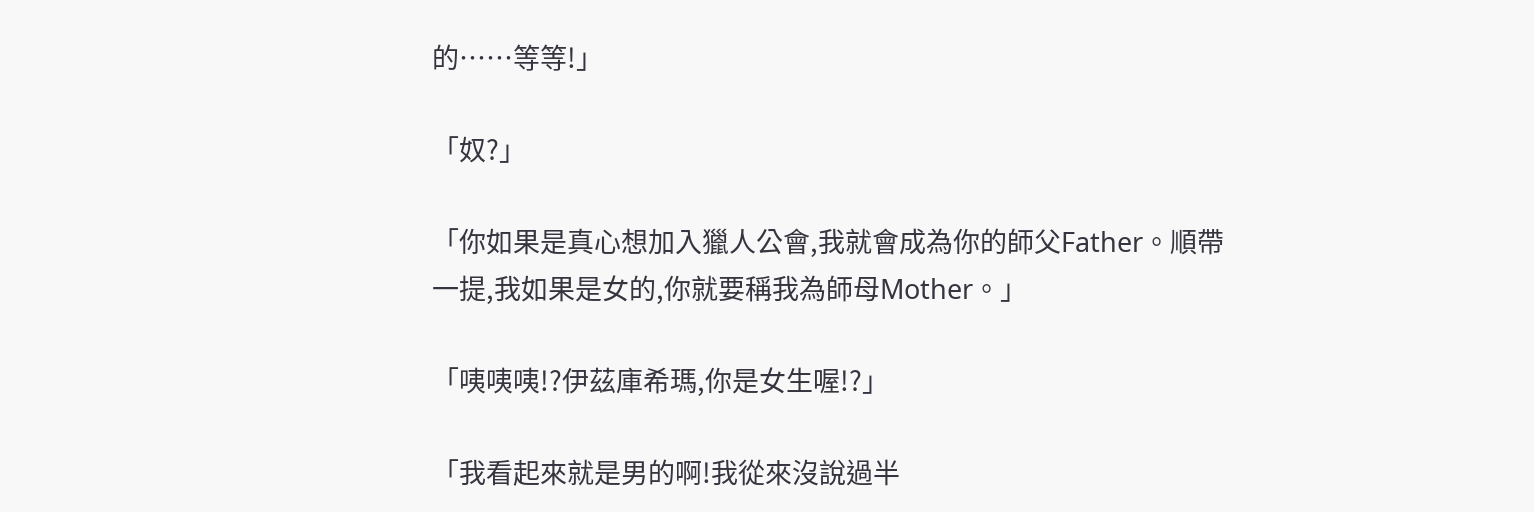的……等等!」

「奴?」

「你如果是真心想加入獵人公會,我就會成為你的師父Father。順帶一提,我如果是女的,你就要稱我為師母Mother。」

「咦咦咦!?伊茲庫希瑪,你是女生喔!?」

「我看起來就是男的啊!我從來沒說過半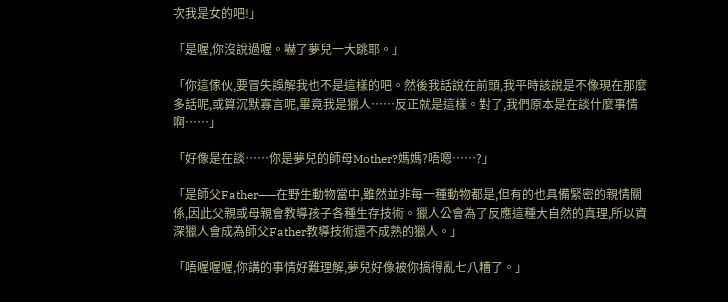次我是女的吧!」

「是喔,你沒說過喔。嚇了夢兒一大跳耶。」

「你這傢伙,要冒失誤解我也不是這樣的吧。然後我話說在前頭,我平時該說是不像現在那麼多話呢,或算沉默寡言呢,畢竟我是獵人……反正就是這樣。對了,我們原本是在談什麼事情啊……」

「好像是在談……你是夢兒的師母Mother?媽媽?唔嗯……?」

「是師父Father——在野生動物當中,雖然並非每一種動物都是,但有的也具備緊密的親情關係,因此父親或母親會教導孩子各種生存技術。獵人公會為了反應這種大自然的真理,所以資深獵人會成為師父Father教導技術還不成熟的獵人。」

「唔喔喔喔,你講的事情好難理解,夢兒好像被你搞得亂七八糟了。」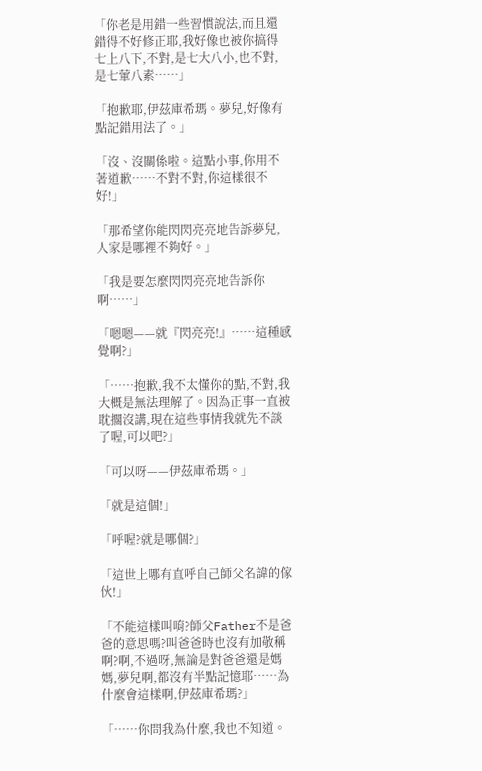「你老是用錯一些習慣說法,而且還錯得不好修正耶,我好像也被你搞得七上八下,不對,是七大八小,也不對,是七葷八素……」

「抱歉耶,伊茲庫希瑪。夢兒,好像有點記錯用法了。」

「沒、沒關係啦。這點小事,你用不著道歉……不對不對,你這樣很不好!」

「那希望你能閃閃亮亮地告訴夢兒,人家是哪裡不夠好。」

「我是要怎麼閃閃亮亮地告訴你啊……」

「嗯嗯——就『閃亮亮!』……這種感覺啊?」

「……抱歉,我不太懂你的點,不對,我大概是無法理解了。因為正事一直被耽擱沒講,現在這些事情我就先不談了喔,可以吧?」

「可以呀——伊茲庫希瑪。」

「就是這個!」

「呼喔?就是哪個?」

「這世上哪有直呼自己師父名諱的傢伙!」

「不能這樣叫唷?師父Father不是爸爸的意思嗎?叫爸爸時也沒有加敬稱啊?啊,不過呀,無論是對爸爸還是媽媽,夢兒啊,都沒有半點記憶耶……為什麼會這樣啊,伊茲庫希瑪?」

「……你問我為什麼,我也不知道。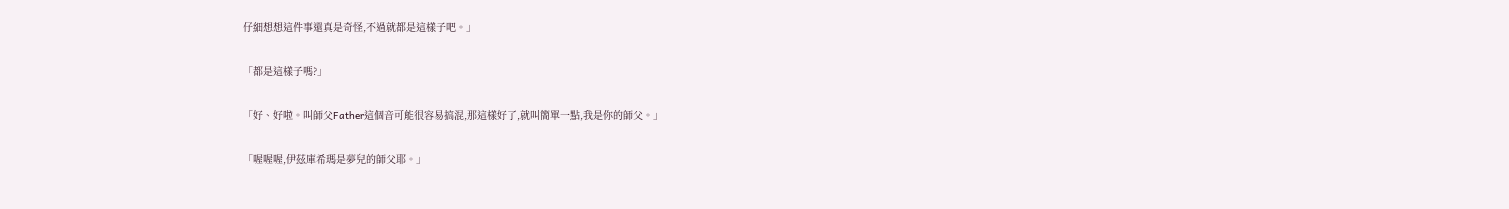仔細想想這件事還真是奇怪,不過就都是這樣子吧。」

「都是這樣子嗎?」

「好、好啦。叫師父Father這個音可能很容易搞混,那這樣好了,就叫簡單一點,我是你的師父。」

「喔喔喔,伊茲庫希瑪是夢兒的師父耶。」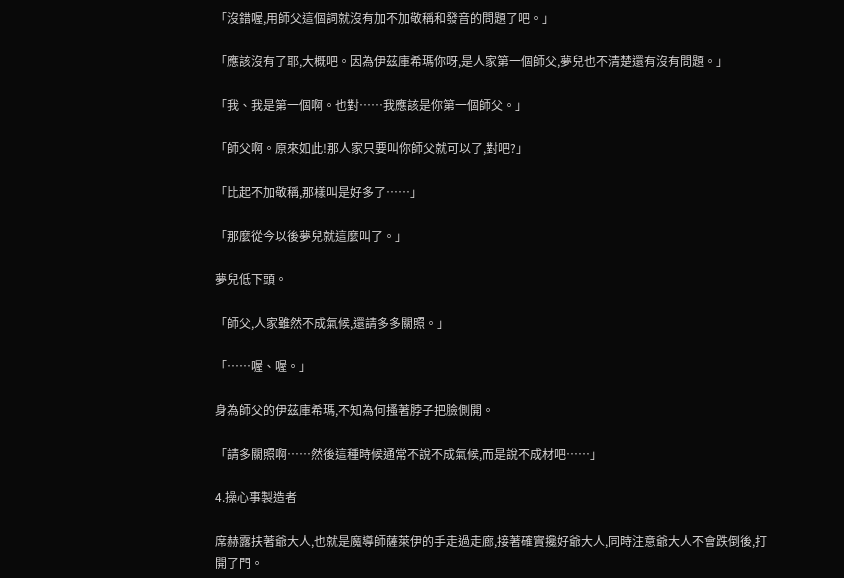「沒錯喔,用師父這個詞就沒有加不加敬稱和發音的問題了吧。」

「應該沒有了耶,大概吧。因為伊茲庫希瑪你呀,是人家第一個師父,夢兒也不清楚還有沒有問題。」

「我、我是第一個啊。也對……我應該是你第一個師父。」

「師父啊。原來如此!那人家只要叫你師父就可以了,對吧?」

「比起不加敬稱,那樣叫是好多了……」

「那麼從今以後夢兒就這麼叫了。」

夢兒低下頭。

「師父,人家雖然不成氣候,還請多多關照。」

「……喔、喔。」

身為師父的伊茲庫希瑪,不知為何搔著脖子把臉側開。

「請多關照啊……然後這種時候通常不說不成氣候,而是說不成材吧……」

4.操心事製造者

席赫露扶著爺大人,也就是魔導師薩萊伊的手走過走廊,接著確實攙好爺大人,同時注意爺大人不會跌倒後,打開了門。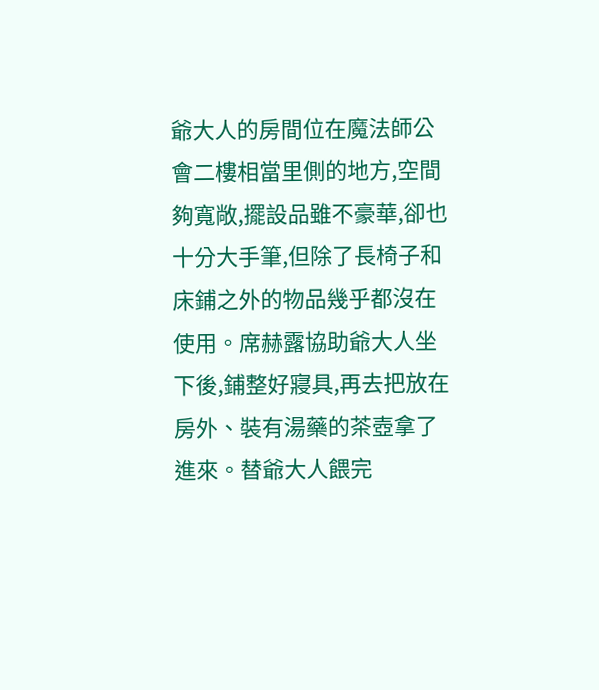爺大人的房間位在魔法師公會二樓相當里側的地方,空間夠寬敞,擺設品雖不豪華,卻也十分大手筆,但除了長椅子和床鋪之外的物品幾乎都沒在使用。席赫露協助爺大人坐下後,鋪整好寢具,再去把放在房外、裝有湯藥的茶壺拿了進來。替爺大人餵完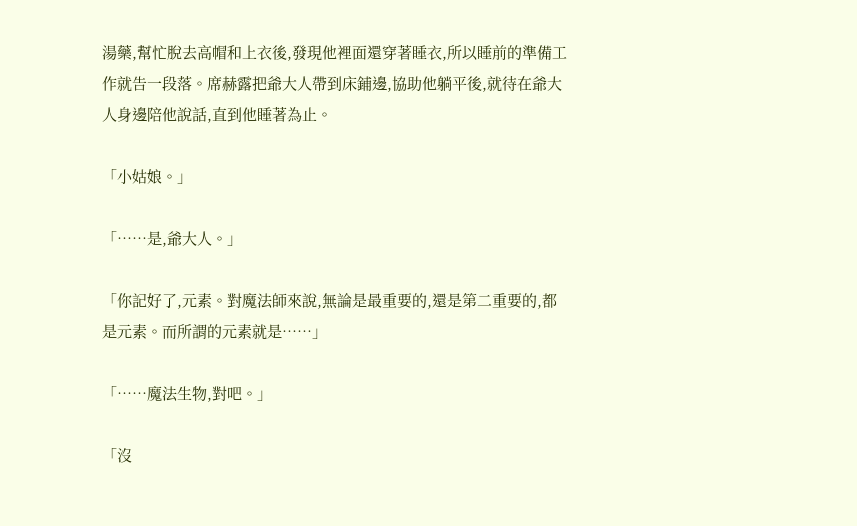湯藥,幫忙脫去高帽和上衣後,發現他裡面還穿著睡衣,所以睡前的準備工作就告一段落。席赫露把爺大人帶到床鋪邊,協助他躺平後,就待在爺大人身邊陪他說話,直到他睡著為止。

「小姑娘。」

「……是,爺大人。」

「你記好了,元素。對魔法師來說,無論是最重要的,還是第二重要的,都是元素。而所謂的元素就是……」

「……魔法生物,對吧。」

「沒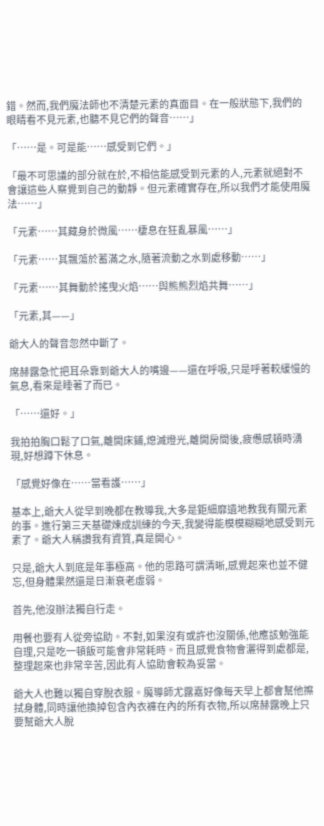錯。然而,我們魔法師也不清楚元素的真面目。在一般狀態下,我們的眼睛看不見元素,也聽不見它們的聲音……」

「……是。可是能……感受到它們。」

「最不可思議的部分就在於,不相信能感受到元素的人,元素就絕對不會讓這些人察覺到自己的動靜。但元素確實存在,所以我們才能使用魔法……」

「元素……其藏身於微風……棲息在狂亂暴風……」

「元素……其飄蕩於蓄滿之水,隨著流動之水到處移動……」

「元素……其舞動於搖曳火焰……與熊熊烈焰共舞……」

「元素,其——」

爺大人的聲音忽然中斷了。

席赫露急忙把耳朵靠到爺大人的嘴邊——還在呼吸,只是呼著較緩慢的氣息,看來是睡著了而已。

「……還好。」

我拍拍胸口鬆了口氣,離開床鋪,熄滅燈光,離開房間後,疲憊感頓時湧現,好想蹲下休息。

「感覺好像在……當看護……」

基本上,爺大人從早到晚都在教導我,大多是鉅細靡遺地教我有關元素的事。進行第三天基礎煉成訓練的今天,我變得能模模糊糊地感受到元素了。爺大人稱讚我有資質,真是開心。

只是,爺大人到底是年事極高。他的思路可謂清晰,感覺起來也並不健忘,但身體果然還是日漸衰老虛弱。

首先,他沒辦法獨自行走。

用餐也要有人從旁協助。不對,如果沒有或許也沒關係,他應該勉強能自理,只是吃一頓飯可能會非常耗時。而且感覺食物會灑得到處都是,整理起來也非常辛苦,因此有人協助會較為妥當。

爺大人也難以獨自穿脫衣服。魔導師尤露嘉好像每天早上都會幫他擦拭身體,同時讓他換掉包含內衣褲在內的所有衣物,所以席赫露晚上只要幫爺大人脫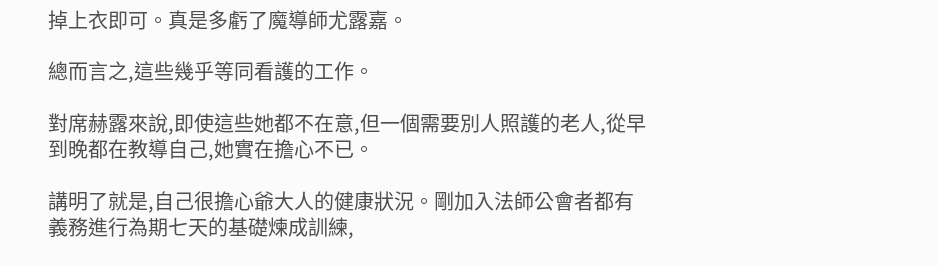掉上衣即可。真是多虧了魔導師尤露嘉。

總而言之,這些幾乎等同看護的工作。

對席赫露來說,即使這些她都不在意,但一個需要別人照護的老人,從早到晚都在教導自己,她實在擔心不已。

講明了就是,自己很擔心爺大人的健康狀況。剛加入法師公會者都有義務進行為期七天的基礎煉成訓練,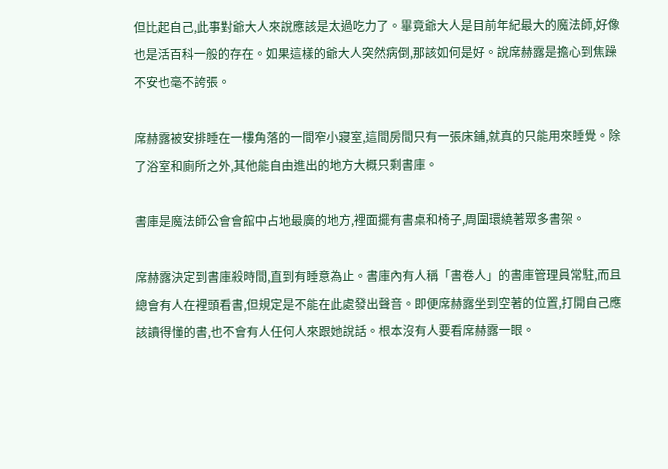但比起自己,此事對爺大人來說應該是太過吃力了。畢竟爺大人是目前年紀最大的魔法師,好像也是活百科一般的存在。如果這樣的爺大人突然病倒,那該如何是好。說席赫露是擔心到焦躁不安也毫不誇張。

席赫露被安排睡在一樓角落的一間窄小寢室,這間房間只有一張床鋪,就真的只能用來睡覺。除了浴室和廁所之外,其他能自由進出的地方大概只剩書庫。

書庫是魔法師公會會館中占地最廣的地方,裡面擺有書桌和椅子,周圍環繞著眾多書架。

席赫露決定到書庫殺時間,直到有睡意為止。書庫內有人稱「書卷人」的書庫管理員常駐,而且總會有人在裡頭看書,但規定是不能在此處發出聲音。即便席赫露坐到空著的位置,打開自己應該讀得懂的書,也不會有人任何人來跟她說話。根本沒有人要看席赫露一眼。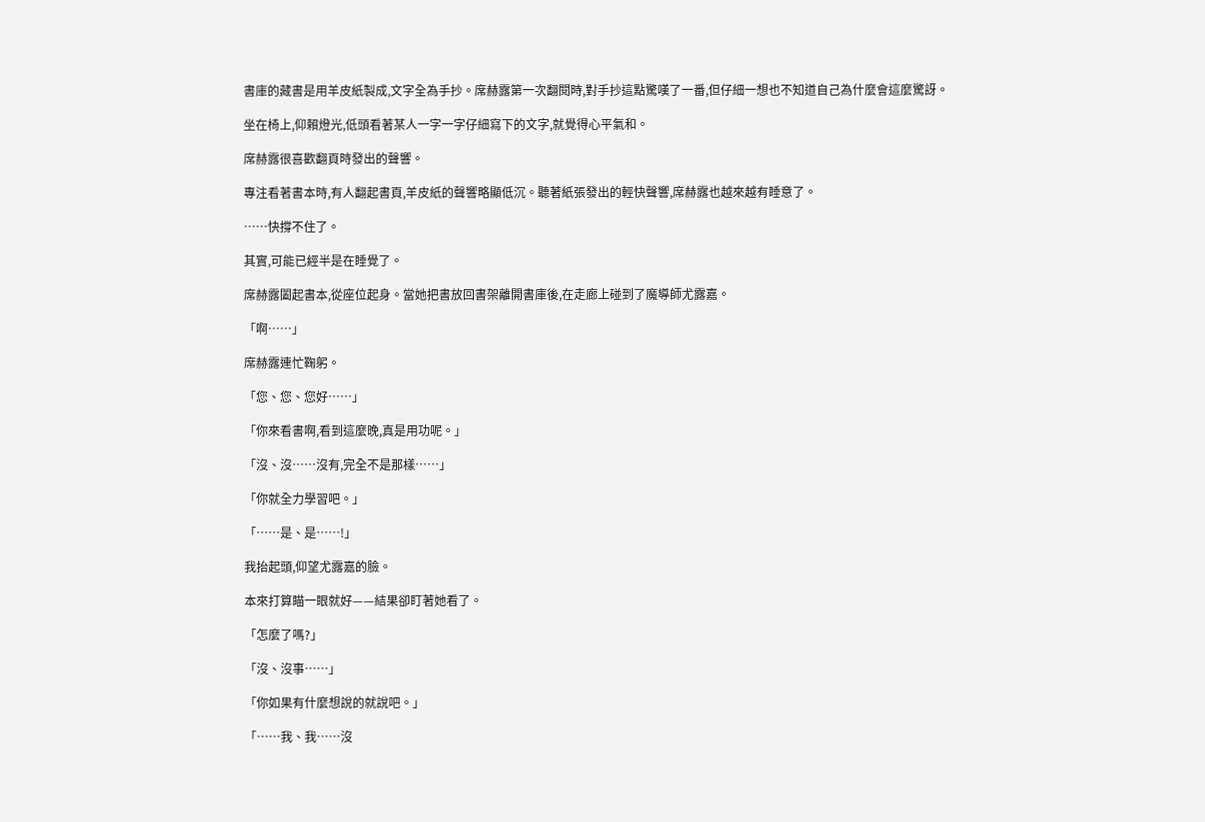書庫的藏書是用羊皮紙製成,文字全為手抄。席赫露第一次翻閱時,對手抄這點驚嘆了一番,但仔細一想也不知道自己為什麼會這麼驚訝。

坐在椅上,仰賴燈光,低頭看著某人一字一字仔細寫下的文字,就覺得心平氣和。

席赫露很喜歡翻頁時發出的聲響。

專注看著書本時,有人翻起書頁,羊皮紙的聲響略顯低沉。聽著紙張發出的輕快聲響,席赫露也越來越有睡意了。

……快撐不住了。

其實,可能已經半是在睡覺了。

席赫露闔起書本,從座位起身。當她把書放回書架離開書庫後,在走廊上碰到了魔導師尤露嘉。

「啊……」

席赫露連忙鞠躬。

「您、您、您好……」

「你來看書啊,看到這麼晚,真是用功呢。」

「沒、沒……沒有,完全不是那樣……」

「你就全力學習吧。」

「……是、是……!」

我抬起頭,仰望尤露嘉的臉。

本來打算瞄一眼就好——結果卻盯著她看了。

「怎麼了嗎?」

「沒、沒事……」

「你如果有什麼想說的就說吧。」

「……我、我……沒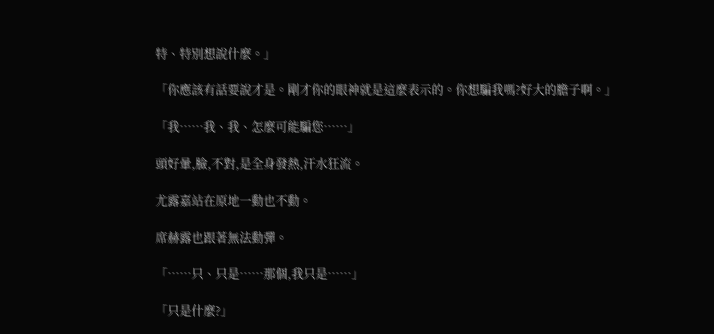特、特別想說什麼。」

「你應該有話要說才是。剛才你的眼神就是這麼表示的。你想騙我嗎?好大的膽子啊。」

「我……我、我、怎麼可能騙您……」

頭好暈,臉,不對,是全身發熱,汗水狂流。

尤露嘉站在原地一動也不動。

席赫露也跟著無法動彈。

「……只、只是……那個,我只是……」

「只是什麼?」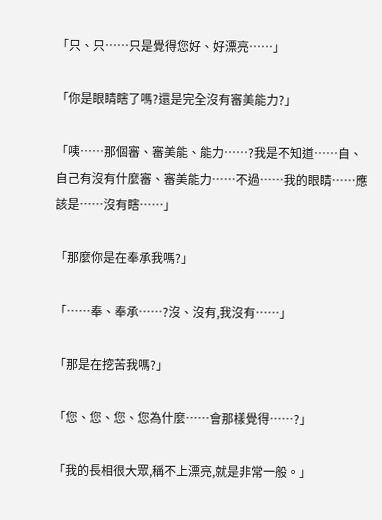「只、只……只是覺得您好、好漂亮……」

「你是眼睛瞎了嗎?還是完全沒有審美能力?」

「咦……那個審、審美能、能力……?我是不知道……自、自己有沒有什麼審、審美能力……不過……我的眼睛……應該是……沒有瞎……」

「那麼你是在奉承我嗎?」

「……奉、奉承……?沒、沒有,我沒有……」

「那是在挖苦我嗎?」

「您、您、您、您為什麼……會那樣覺得……?」

「我的長相很大眾,稱不上漂亮,就是非常一般。」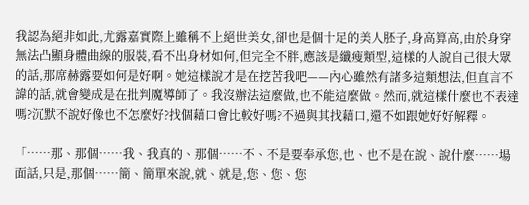我認為絕非如此,尤露嘉實際上雖稱不上絕世美女,卻也是個十足的美人胚子,身高算高,由於身穿無法凸顯身體曲線的服裝,看不出身材如何,但完全不胖,應該是纖瘦類型,這樣的人說自己很大眾的話,那席赫露要如何是好啊。她這樣說才是在挖苦我吧——內心雖然有諸多這類想法,但直言不諱的話,就會變成是在批判魔導師了。我沒辦法這麼做,也不能這麼做。然而,就這樣什麼也不表達嗎?沉默不說好像也不怎麼好?找個藉口會比較好嗎?不過與其找藉口,還不如跟她好好解釋。

「……那、那個……我、我真的、那個……不、不是要奉承您,也、也不是在說、說什麼……場面話,只是,那個……簡、簡單來說,就、就是,您、您、您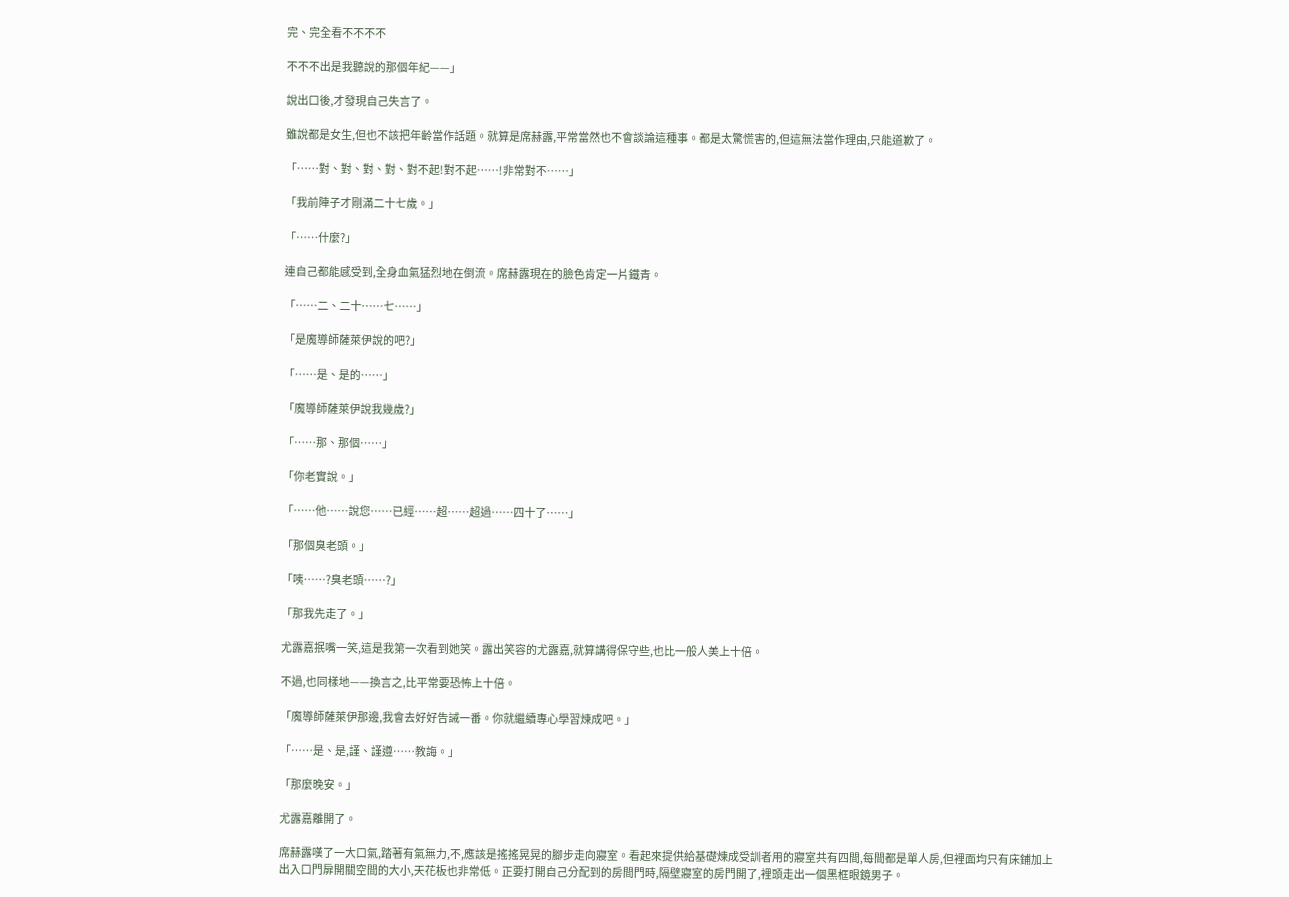完、完全看不不不不

不不不出是我聽說的那個年紀——」

說出口後,才發現自己失言了。

雖說都是女生,但也不該把年齡當作話題。就算是席赫露,平常當然也不會談論這種事。都是太驚慌害的,但這無法當作理由,只能道歉了。

「……對、對、對、對、對不起!對不起……!非常對不……」

「我前陣子才剛滿二十七歲。」

「……什麼?」

連自己都能感受到,全身血氣猛烈地在倒流。席赫露現在的臉色肯定一片鐵青。

「……二、二十……七……」

「是魔導師薩萊伊說的吧?」

「……是、是的……」

「魔導師薩萊伊說我幾歲?」

「……那、那個……」

「你老實說。」

「……他……說您……已經……超……超過……四十了……」

「那個臭老頭。」

「咦……?臭老頭……?」

「那我先走了。」

尤露嘉抿嘴一笑,這是我第一次看到她笑。露出笑容的尤露嘉,就算講得保守些,也比一般人美上十倍。

不過,也同樣地——換言之,比平常要恐怖上十倍。

「魔導師薩萊伊那邊,我會去好好告誡一番。你就繼續專心學習煉成吧。」

「……是、是,謹、謹遵……教誨。」

「那麼晚安。」

尤露嘉離開了。

席赫露嘆了一大口氣,踏著有氣無力,不,應該是搖搖晃晃的腳步走向寢室。看起來提供給基礎煉成受訓者用的寢室共有四間,每間都是單人房,但裡面均只有床鋪加上出入口門扉開關空間的大小,天花板也非常低。正要打開自己分配到的房間門時,隔壁寢室的房門開了,裡頭走出一個黑框眼鏡男子。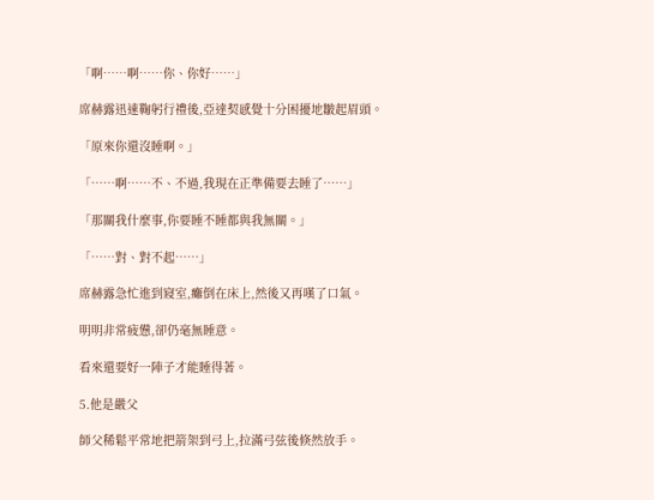「啊……啊……你、你好……」

席赫露迅速鞠躬行禮後,亞達契感覺十分困擾地皺起眉頭。

「原來你還沒睡啊。」

「……啊……不、不過,我現在正準備要去睡了……」

「那關我什麼事,你要睡不睡都與我無關。」

「……對、對不起……」

席赫露急忙進到寢室,癱倒在床上,然後又再嘆了口氣。

明明非常疲憊,卻仍毫無睡意。

看來還要好一陣子才能睡得著。

5.他是嚴父

師父稀鬆平常地把箭架到弓上,拉滿弓弦後倏然放手。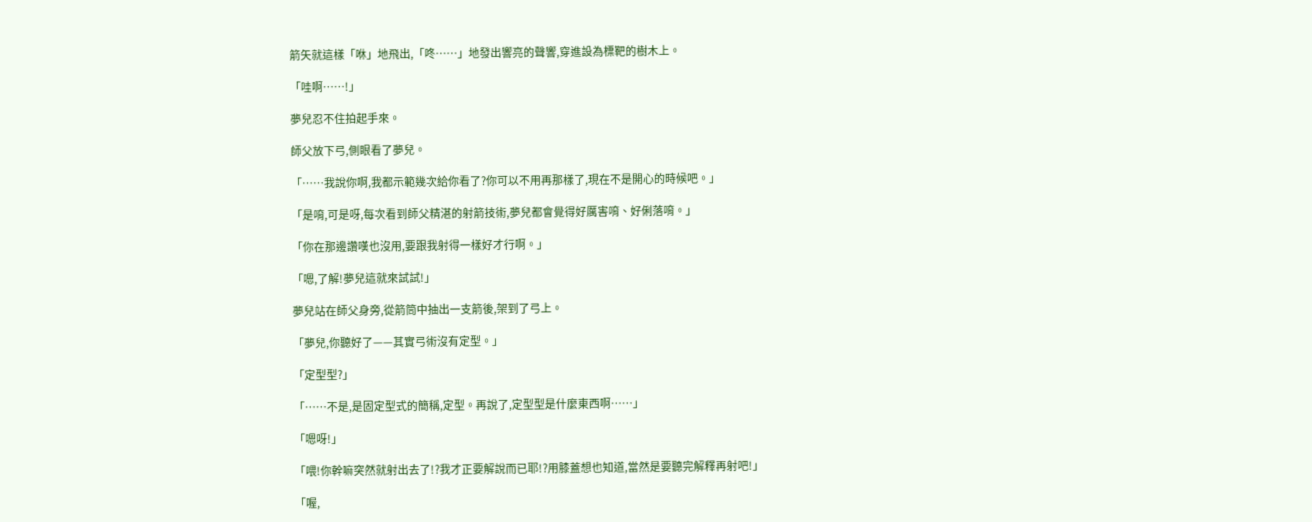箭矢就這樣「咻」地飛出,「咚……」地發出響亮的聲響,穿進設為標靶的樹木上。

「哇啊……!」

夢兒忍不住拍起手來。

師父放下弓,側眼看了夢兒。

「……我說你啊,我都示範幾次給你看了?你可以不用再那樣了,現在不是開心的時候吧。」

「是唷,可是呀,每次看到師父精湛的射箭技術,夢兒都會覺得好厲害唷、好俐落唷。」

「你在那邊讚嘆也沒用,要跟我射得一樣好才行啊。」

「嗯,了解!夢兒這就來試試!」

夢兒站在師父身旁,從箭筒中抽出一支箭後,架到了弓上。

「夢兒,你聽好了——其實弓術沒有定型。」

「定型型?」

「……不是,是固定型式的簡稱,定型。再說了,定型型是什麼東西啊……」

「嗯呀!」

「喂!你幹嘛突然就射出去了!?我才正要解說而已耶!?用膝蓋想也知道,當然是要聽完解釋再射吧!」

「喔,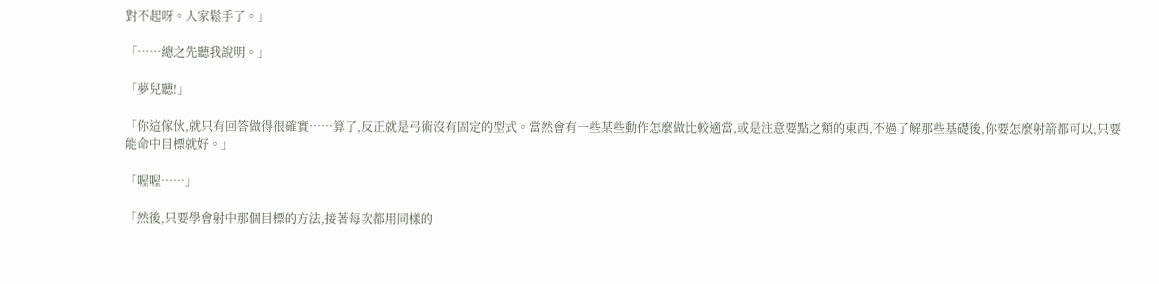對不起呀。人家鬆手了。」

「……總之先聽我說明。」

「夢兒聽!」

「你這傢伙,就只有回答做得很確實……算了,反正就是弓術沒有固定的型式。當然會有一些某些動作怎麼做比較適當,或是注意要點之類的東西,不過了解那些基礎後,你要怎麼射箭都可以,只要能命中目標就好。」

「喔喔……」

「然後,只要學會射中那個目標的方法,接著每次都用同樣的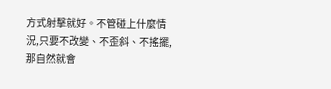方式射擊就好。不管碰上什麼情況,只要不改變、不歪斜、不搖擺,那自然就會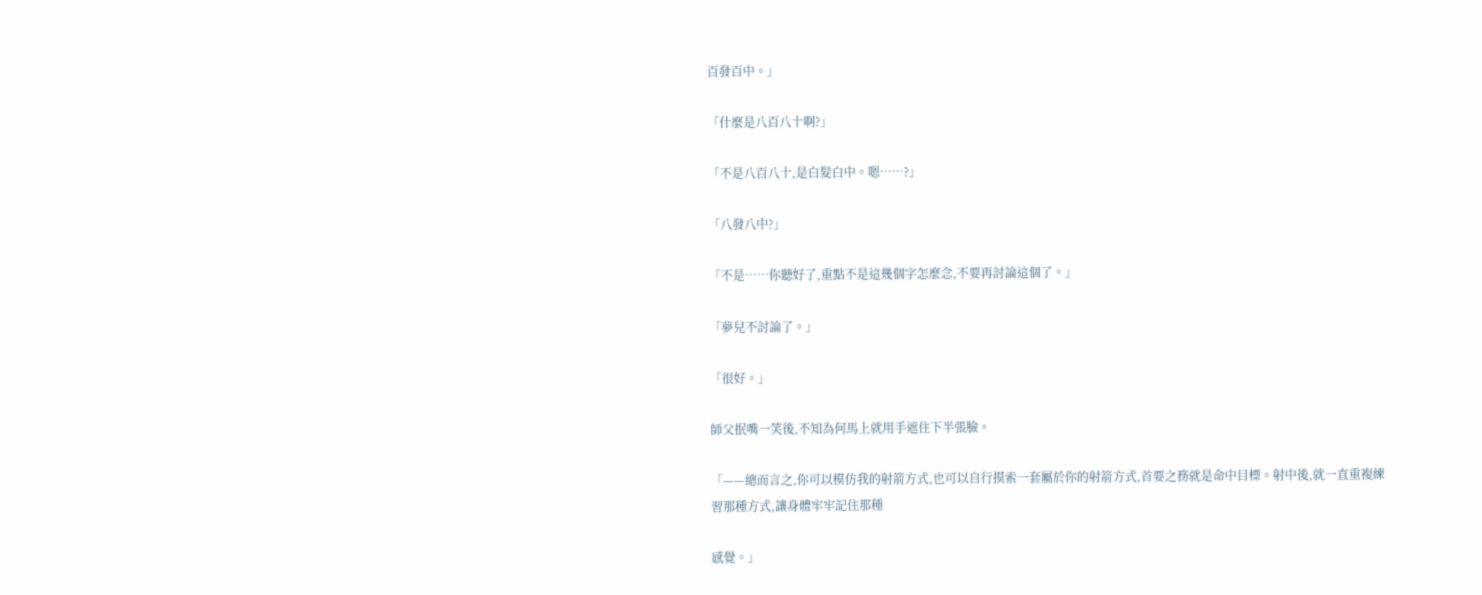百發百中。」

「什麼是八百八十啊?」

「不是八百八十,是白髮白中。嗯……?」

「八發八中?」

「不是……你聽好了,重點不是這幾個字怎麼念,不要再討論這個了。」

「夢兒不討論了。」

「很好。」

師父抿嘴一笑後,不知為何馬上就用手遮住下半張臉。

「——總而言之,你可以模仿我的射箭方式,也可以自行摸索一套屬於你的射箭方式,首要之務就是命中目標。射中後,就一直重複練習那種方式,讓身體牢牢記住那種

感覺。」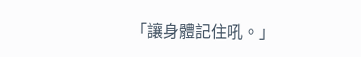「讓身體記住吼。」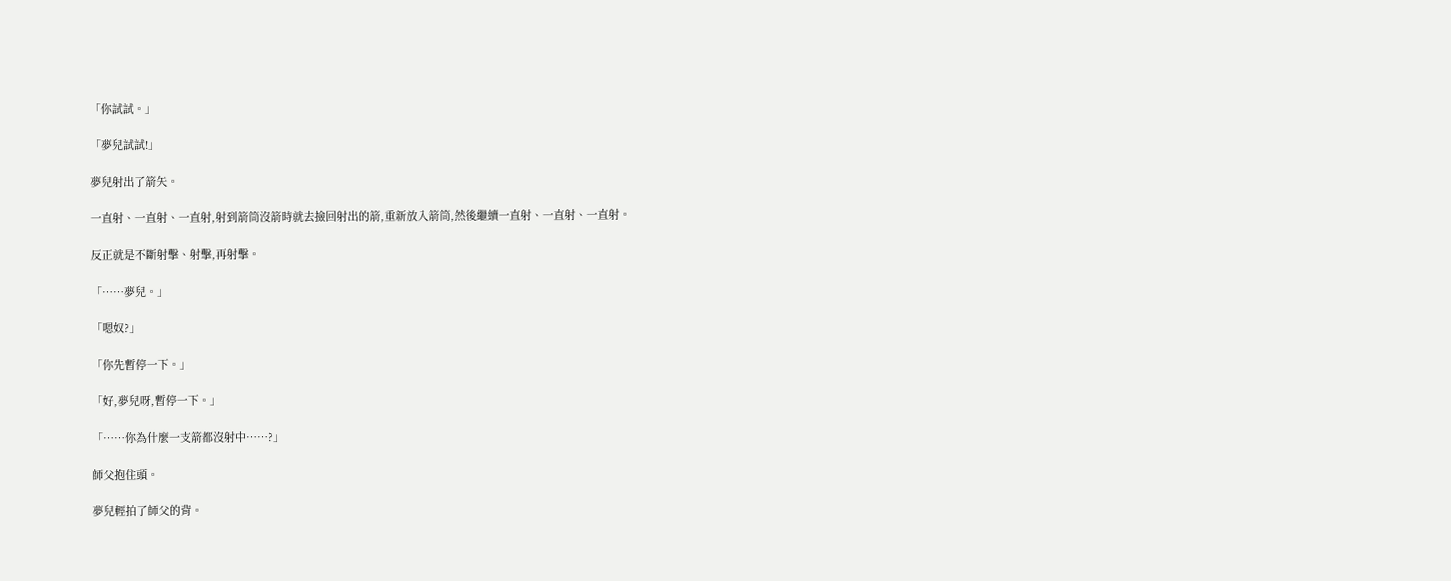「你試試。」

「夢兒試試!」

夢兒射出了箭矢。

一直射、一直射、一直射,射到箭筒沒箭時就去撿回射出的箭,重新放入箭筒,然後繼續一直射、一直射、一直射。

反正就是不斷射擊、射擊,再射擊。

「……夢兒。」

「嗯奴?」

「你先暫停一下。」

「好,夢兒呀,暫停一下。」

「……你為什麼一支箭都沒射中……?」

師父抱住頭。

夢兒輕拍了師父的背。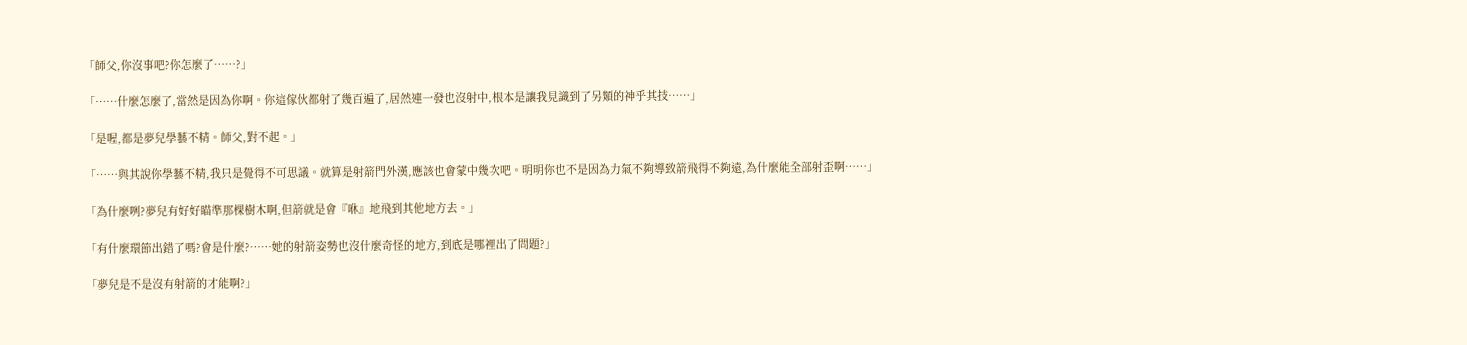「師父,你沒事吧?你怎麼了……?」

「……什麼怎麼了,當然是因為你啊。你這傢伙都射了幾百遍了,居然連一發也沒射中,根本是讓我見識到了另類的神乎其技……」

「是喔,都是夢兒學藝不精。師父,對不起。」

「……與其說你學藝不精,我只是覺得不可思議。就算是射箭門外漢,應該也會蒙中幾次吧。明明你也不是因為力氣不夠導致箭飛得不夠遠,為什麼能全部射歪啊……」

「為什麼咧?夢兒有好好瞄準那棵樹木啊,但箭就是會『咻』地飛到其他地方去。」

「有什麼環節出錯了嗎?會是什麼?……她的射箭姿勢也沒什麼奇怪的地方,到底是哪裡出了問題?」

「夢兒是不是沒有射箭的才能啊?」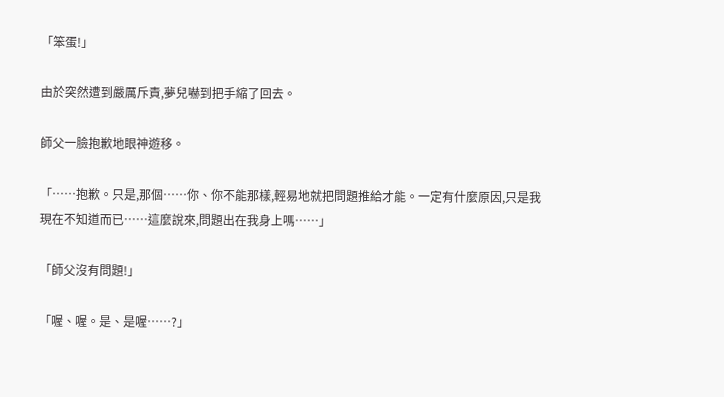「笨蛋!」

由於突然遭到嚴厲斥責,夢兒嚇到把手縮了回去。

師父一臉抱歉地眼神遊移。

「……抱歉。只是,那個……你、你不能那樣,輕易地就把問題推給才能。一定有什麼原因,只是我現在不知道而已……這麼說來,問題出在我身上嗎……」

「師父沒有問題!」

「喔、喔。是、是喔……?」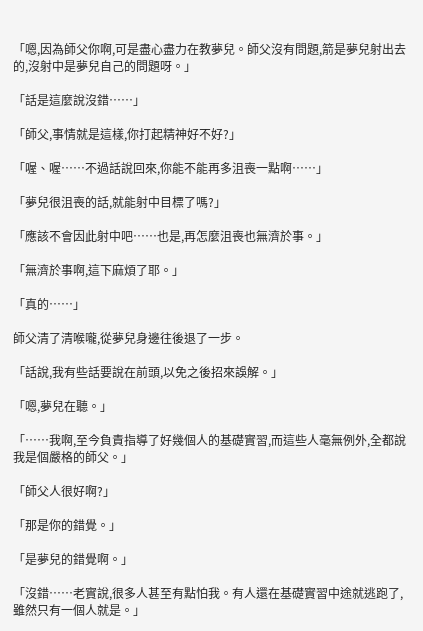「嗯,因為師父你啊,可是盡心盡力在教夢兒。師父沒有問題,箭是夢兒射出去的,沒射中是夢兒自己的問題呀。」

「話是這麼說沒錯……」

「師父,事情就是這樣,你打起精神好不好?」

「喔、喔……不過話說回來,你能不能再多沮喪一點啊……」

「夢兒很沮喪的話,就能射中目標了嗎?」

「應該不會因此射中吧……也是,再怎麼沮喪也無濟於事。」

「無濟於事啊,這下麻煩了耶。」

「真的……」

師父清了清喉嚨,從夢兒身邊往後退了一步。

「話說,我有些話要說在前頭,以免之後招來誤解。」

「嗯,夢兒在聽。」

「……我啊,至今負責指導了好幾個人的基礎實習,而這些人毫無例外,全都說我是個嚴格的師父。」

「師父人很好啊?」

「那是你的錯覺。」

「是夢兒的錯覺啊。」

「沒錯……老實說,很多人甚至有點怕我。有人還在基礎實習中途就逃跑了,雖然只有一個人就是。」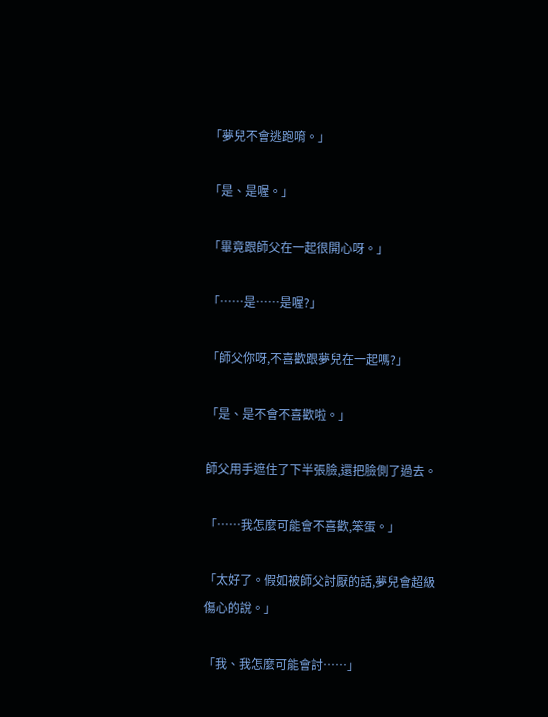「夢兒不會逃跑唷。」

「是、是喔。」

「畢竟跟師父在一起很開心呀。」

「……是……是喔?」

「師父你呀,不喜歡跟夢兒在一起嗎?」

「是、是不會不喜歡啦。」

師父用手遮住了下半張臉,還把臉側了過去。

「……我怎麼可能會不喜歡,笨蛋。」

「太好了。假如被師父討厭的話,夢兒會超級傷心的說。」

「我、我怎麼可能會討……」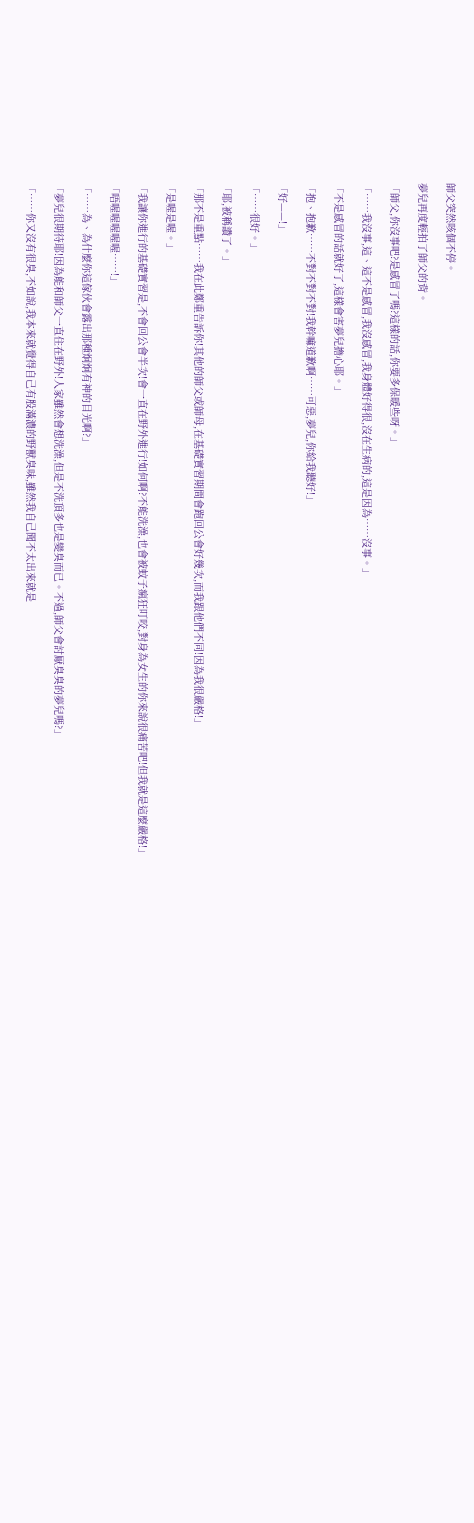師父突然咳個不停。

夢兒再度輕拍了師父的背。

「師父,你沒事吧?是感冒了嗎?這樣的話,你要多保暖些呀。」

「……我沒事,這、這不是感冒,我沒感冒,我身體好得很,沒在生病的,這是因為……沒事。」

「不是感冒的話就好了,這樣會害夢兒擔心耶。」

「抱、抱歉……不對不對不對!我幹嘛道歉啊……可惡,夢兒,你給我聽好!」

「好——!」

「……很好。」

「耶,被稱讚了。」

「那不是重點……我在此鄭重告訴你!其他的師父或師母,在基礎實習期間會跑回公會好幾次,而我跟他們不同!因為我很嚴格!」

「是喔是喔。」

「我讓你進行的基礎實習是,不會回公會半次!會一直在野外進行!如何啊?不能洗澡,也會被蚊子瘋狂叮咬,對身為女生的你來說很痛苦吧!但我就是這麼嚴格!」

「唔喔喔喔喔喔……!」

「……為、為什麼你這傢伙會露出那種炯炯有神的目光啊?」

「夢兒很期待耶!因為能和師父一直住在野外!人家雖然會想洗澡,但是不洗頂多也是變臭而已。不過,師父會討厭臭臭的夢兒嗎?」

「……你又沒有很臭,不如說,我本來就覺得自己有股滿濃的野獸臭味,雖然我自己聞不太出來就是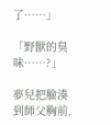了……」

「野獸的臭味……?」

夢兒把臉湊到師父胸前,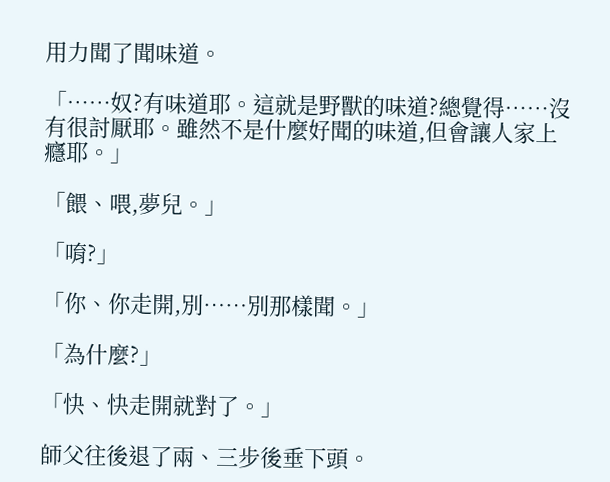用力聞了聞味道。

「……奴?有味道耶。這就是野獸的味道?總覺得……沒有很討厭耶。雖然不是什麼好聞的味道,但會讓人家上癮耶。」

「餵、喂,夢兒。」

「唷?」

「你、你走開,別……別那樣聞。」

「為什麼?」

「快、快走開就對了。」

師父往後退了兩、三步後垂下頭。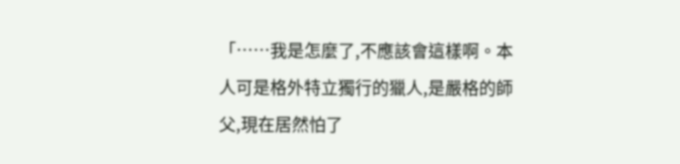「……我是怎麼了,不應該會這樣啊。本人可是格外特立獨行的獵人,是嚴格的師父,現在居然怕了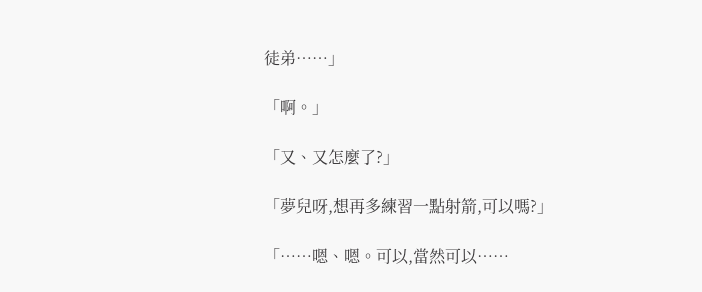徒弟……」

「啊。」

「又、又怎麼了?」

「夢兒呀,想再多練習一點射箭,可以嗎?」

「……嗯、嗯。可以,當然可以……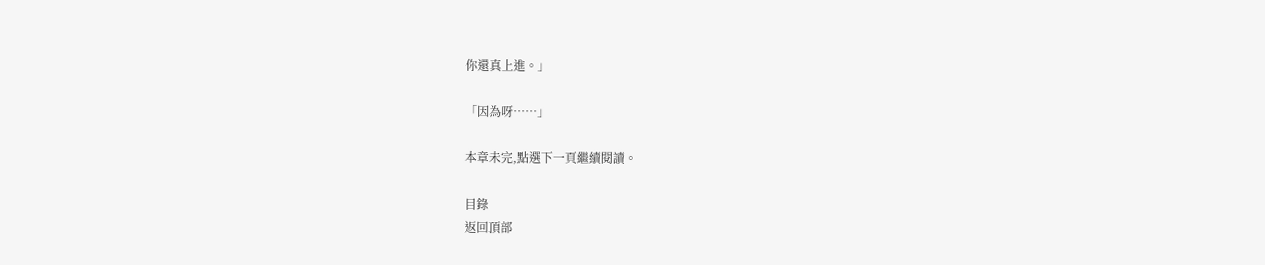你還真上進。」

「因為呀……」

本章未完,點選下一頁繼續閱讀。

目錄
返回頂部